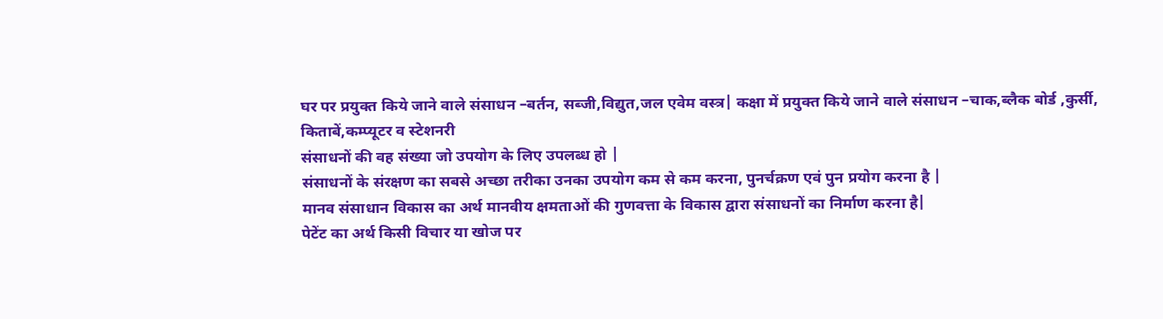घर पर प्रयुक्त किये जाने वाले संसाधन –बर्तन, सब्जी,विद्युत,जल एवेम वस्त्र| कक्षा में प्रयुक्त किये जाने वाले संसाधन –चाक,ब्लैक बोर्ड ,कुर्सी, किताबें,कम्प्यूटर व स्टेशनरी
संसाधनों की वह संख्या जो उपयोग के लिए उपलब्ध हो |
संसाधनों के संरक्षण का सबसे अच्छा तरीका उनका उपयोग कम से कम करना, पुनर्चक्रण एवं पुन प्रयोग करना है |
मानव संसाधान विकास का अर्थ मानवीय क्षमताओं की गुणवत्ता के विकास द्वारा संसाधनों का निर्माण करना है|
पेटेंट का अर्थ किसी विचार या खोज पर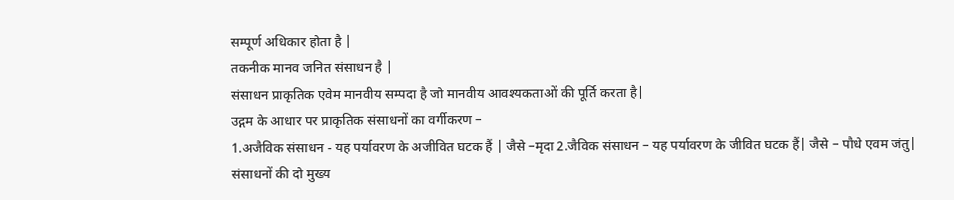सम्पूर्ण अधिकार होता है |
तकनीक मानव जनित संसाधन है |
संसाधन प्राकृतिक एवेम मानवीय सम्पदा है जो मानवीय आवश्यकताओं की पूर्ति करता है|
उद्गम के आधार पर प्राकृतिक संसाधनों का वर्गीकरण –
1.अजैविक संसाधन - यह पर्यावरण के अजीवित घटक हैं | जैसे –मृदा 2.जैविक संसाधन – यह पर्यावरण के जीवित घटक हैं| जैसे – पौधे एवम जंतु|
संसाधनों की दो मुख्य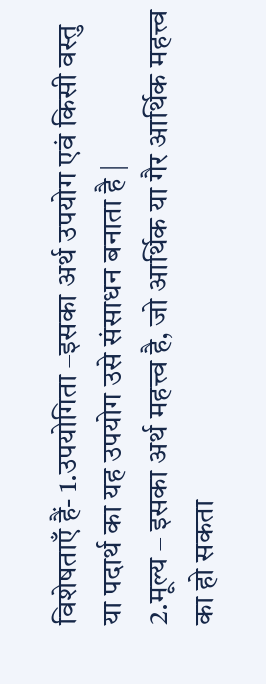विशेषताएँ हैं- 1.उपयोगिता –इसका अर्थ उपयोग एवं किसी वस्तु या पदार्थ का यह उपयोग उसे संसाधन बनाता है |
2.मूल्य – इसका अर्थ महत्त्व है, जो आर्थिक या गैर आर्थिक महत्त्व का हो सकता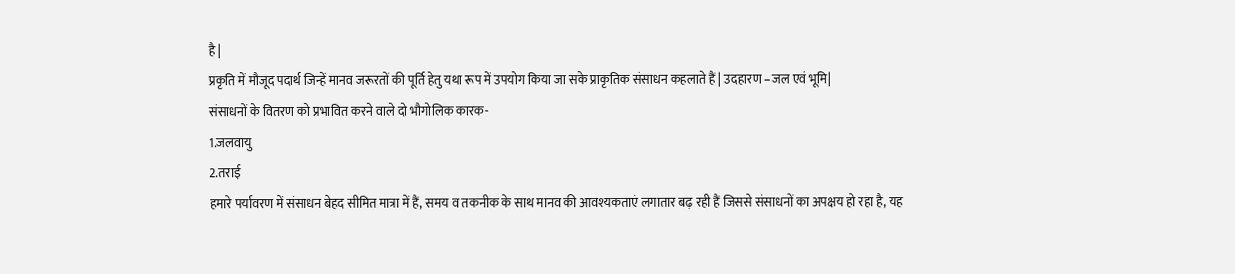है |
प्रकृति में मौजूद पदार्थ जिन्हें मानव जरूरतों की पूर्ति हेतु यथा रूप में उपयोग किया जा सके प्राकृतिक संसाधन कहलाते हैं | उदहारण –जल एवं भूमि|
संसाधनों के वितरण को प्रभावित करने वाले दो भौगोलिक कारक-
1.जलवायु
2.तराई
हमारे पर्यावरण में संसाधन बेहद सीमित मात्रा में हैं, समय व तकनीक के साथ मानव की आवश्यकताएं लगातार बढ़ रही हैं जिससे संसाधनों का अपक्षय हो रहा है, यह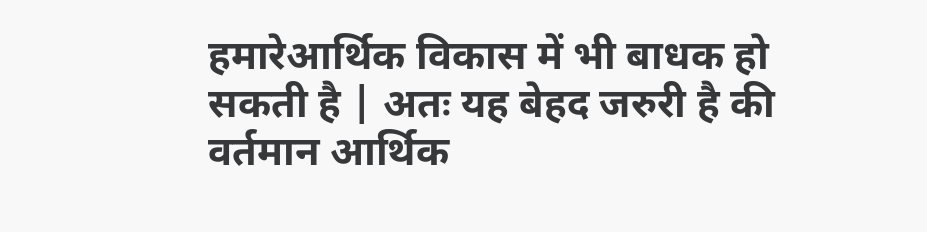हमारेआर्थिक विकास में भी बाधक हो सकती है | अतः यह बेहद जरुरी है की वर्तमान आर्थिक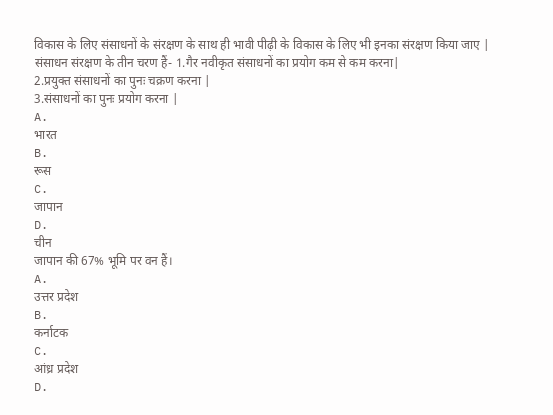विकास के लिए संसाधनों के संरक्षण के साथ ही भावी पीढ़ी के विकास के लिए भी इनका संरक्षण किया जाए |
संसाधन संरक्षण के तीन चरण हैं- 1.गैर नवीकृत संसाधनों का प्रयोग कम से कम करना|
2.प्रयुक्त संसाधनों का पुनः चक्रण करना |
3.संसाधनों का पुनः प्रयोग करना |
A.
भारत
B.
रूस
C.
जापान
D.
चीन
जापान की 67% भूमि पर वन हैं।
A.
उत्तर प्रदेश
B.
कर्नाटक
C.
आंध्र प्रदेश
D.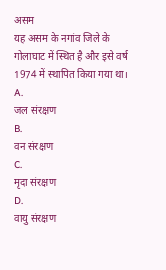असम
यह असम के नगांव जिले के गोलाघाट में स्थित है और इसे वर्ष 1974 में स्थापित किया गया था।
A.
जल संरक्षण
B.
वन संरक्षण
C.
मृदा संरक्षण
D.
वायु संरक्षण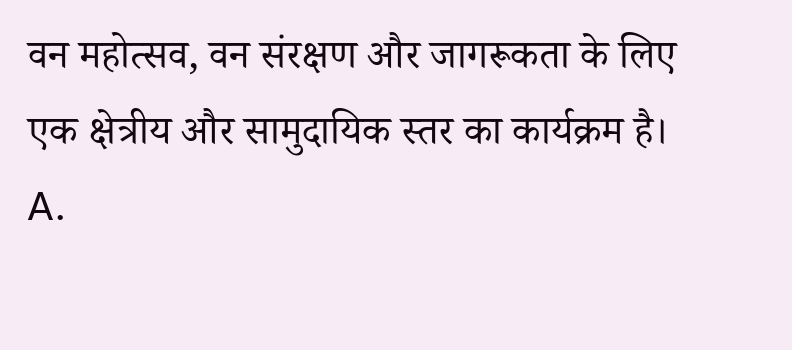वन महोत्सव, वन संरक्षण और जागरूकता के लिए एक क्षेत्रीय और सामुदायिक स्तर का कार्यक्रम है।
A.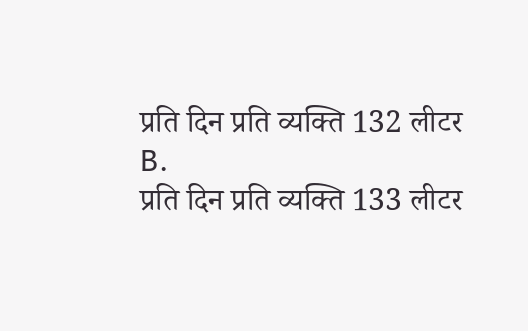प्रति दिन प्रति व्यक्ति 132 लीटर
B.
प्रति दिन प्रति व्यक्ति 133 लीटर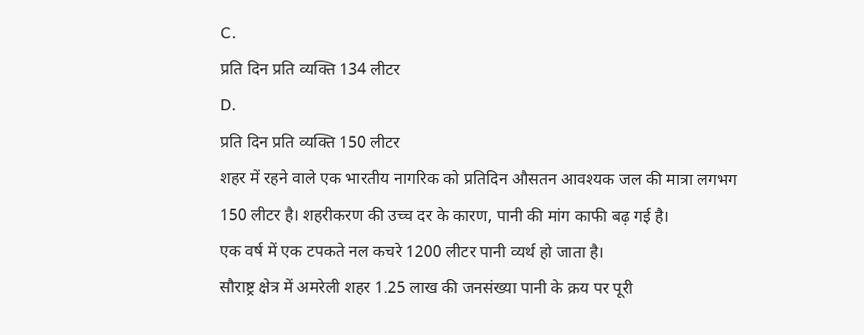C.
प्रति दिन प्रति व्यक्ति 134 लीटर
D.
प्रति दिन प्रति व्यक्ति 150 लीटर
शहर में रहने वाले एक भारतीय नागरिक को प्रतिदिन औसतन आवश्यक जल की मात्रा लगभग 150 लीटर है। शहरीकरण की उच्च दर के कारण, पानी की मांग काफी बढ़ गई है।
एक वर्ष में एक टपकते नल कचरे 1200 लीटर पानी व्यर्थ हो जाता है।
सौराष्ट्र क्षेत्र में अमरेली शहर 1.25 लाख की जनसंख्या पानी के क्रय पर पूरी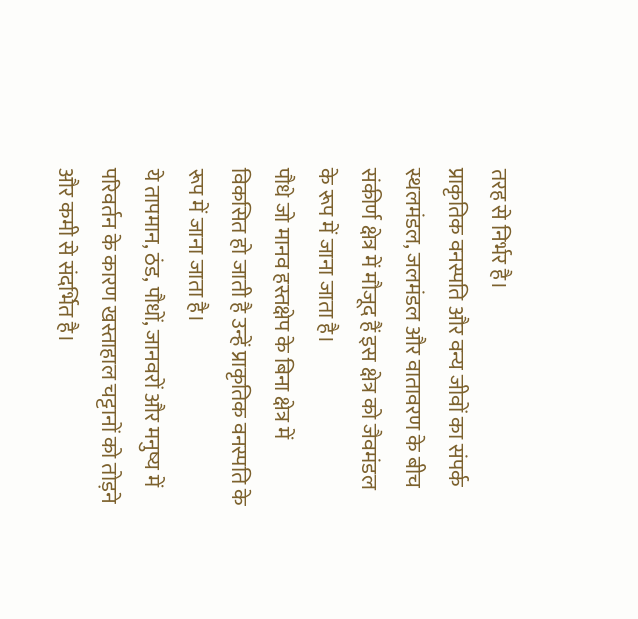तरह से निर्भर है।
प्राकृतिक वनस्पति और वन्य जीवों का संपर्क स्थलमंडल, जलमंडल और वातावरण के बीच संकीर्ण क्षेत्र में मौजूद हैं इस क्षेत्र को जैवमंडल के रूप में जाना जाता है।
पौधे जो मानव हस्तक्षेप के बिना क्षेत्र में विकसित हो जाती है उन्हें प्राकृतिक वनस्पति के रूप में जाना जाता है।
ये तापमान, ठंड, पौधों, जानवरों और मनुष्य में परिवर्तन के कारण खस्ताहाल चट्टानों को तोड़ने और कमी से संदर्भित है।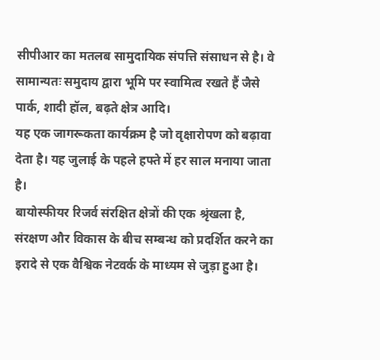सीपीआर का मतलब सामुदायिक संपत्ति संसाधन से है। वे सामान्यतः समुदाय द्वारा भूमि पर स्वामित्व रखते हैं जैसे पार्क, शादी हॉल, बढ़ते क्षेत्र आदि।
यह एक जागरूकता कार्यक्रम है जो वृक्षारोपण को बढ़ावा देता है। यह जुलाई के पहले हफ्ते में हर साल मनाया जाता है।
बायोस्फीयर रिजर्व संरक्षित क्षेत्रों की एक श्रृंखला है, संरक्षण और विकास के बीच सम्बन्ध को प्रदर्शित करने का इरादे से एक वैश्विक नेटवर्क के माध्यम से जुड़ा हुआ है।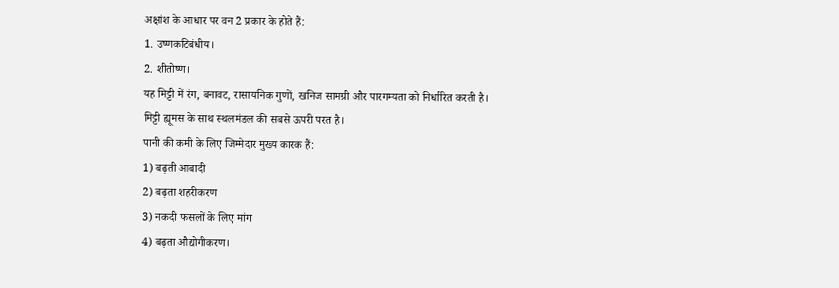अक्षांश के आधार पर वन 2 प्रकार के होते हैं:
1. उष्णकटिबंधीय।
2. शीतोष्ण।
यह मिट्टी में रंग, बनावट, रासायनिक गुणों, खनिज सामग्री और पारगम्यता को निर्धारित करती है।
मिट्टी ह्यूमस के साथ स्थलमंडल की सबसे ऊपरी परत है।
पानी की कमी के लिए जिम्मेदार मुख्य कारक हैं:
1) बढ़ती आबादी
2) बढ़ता शहरीकरण
3) नकदी फसलों के लिए मांग
4) बढ़ता औद्योगीकरण।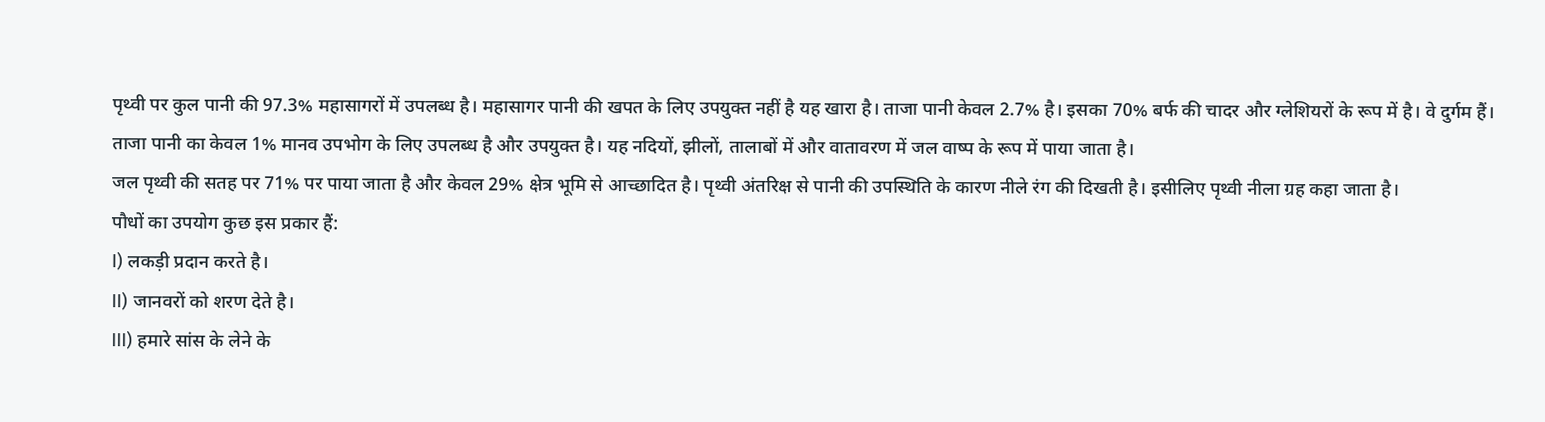पृथ्वी पर कुल पानी की 97.3% महासागरों में उपलब्ध है। महासागर पानी की खपत के लिए उपयुक्त नहीं है यह खारा है। ताजा पानी केवल 2.7% है। इसका 70% बर्फ की चादर और ग्लेशियरों के रूप में है। वे दुर्गम हैं। ताजा पानी का केवल 1% मानव उपभोग के लिए उपलब्ध है और उपयुक्त है। यह नदियों, झीलों, तालाबों में और वातावरण में जल वाष्प के रूप में पाया जाता है।
जल पृथ्वी की सतह पर 71% पर पाया जाता है और केवल 29% क्षेत्र भूमि से आच्छादित है। पृथ्वी अंतरिक्ष से पानी की उपस्थिति के कारण नीले रंग की दिखती है। इसीलिए पृथ्वी नीला ग्रह कहा जाता है।
पौधों का उपयोग कुछ इस प्रकार हैं:
I) लकड़ी प्रदान करते है।
II) जानवरों को शरण देते है।
III) हमारे सांस के लेने के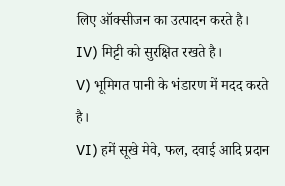लिए ऑक्सीजन का उत्पादन करते है।
IV) मिट्टी को सुरक्षित रखते है।
V) भूमिगत पानी के भंडारण में मदद करते है।
VI) हमें सूखे मेवे, फल, दवाई आदि प्रदान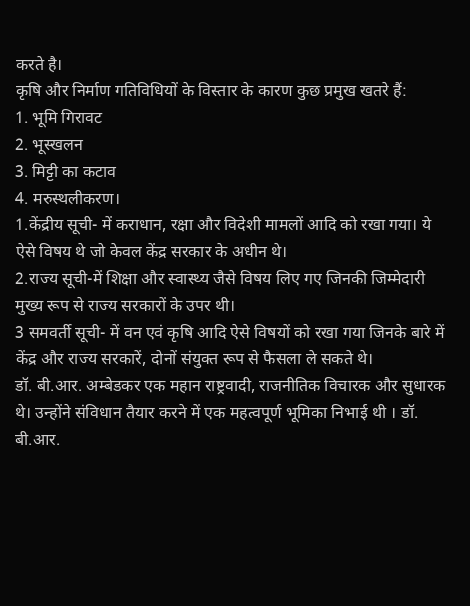करते है।
कृषि और निर्माण गतिविधियों के विस्तार के कारण कुछ प्रमुख खतरे हैं:
1. भूमि गिरावट
2. भूस्खलन
3. मिट्टी का कटाव
4. मरुस्थलीकरण।
1.केंद्रीय सूची- में कराधान, रक्षा और विदेशी मामलों आदि को रखा गया। ये ऐसे विषय थे जो केवल केंद्र सरकार के अधीन थे।
2.राज्य सूची-में शिक्षा और स्वास्थ्य जैसे विषय लिए गए जिनकी जिम्मेदारी मुख्य रूप से राज्य सरकारों के उपर थी।
3 समवर्ती सूची- में वन एवं कृषि आदि ऐसे विषयों को रखा गया जिनके बारे में केंद्र और राज्य सरकारें, दोनों संयुक्त रूप से फैसला ले सकते थे।
डॉ. बी.आर. अम्बेडकर एक महान राष्ट्रवादी, राजनीतिक विचारक और सुधारक थे। उन्होंने संविधान तैयार करने में एक महत्वपूर्ण भूमिका निभाई थी । डॉ. बी.आर.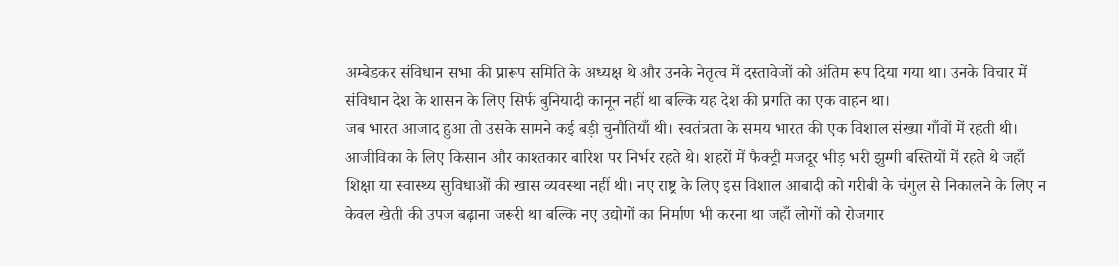अम्बेडकर संविधान सभा की प्रारूप समिति के अध्यक्ष थे और उनके नेतृत्व में दस्तावेजों को अंतिम रूप दिया गया था। उनके विचार में संविधान देश के शासन के लिए सिर्फ बुनियादी कानून नहीं था बल्कि यह देश की प्रगति का एक वाहन था।
जब भारत आजाद हुआ तो उसके सामने कई बड़ी चुनौतियाँ थी। स्वतंत्रता के समय भारत की एक विशाल संख्या गाँवों में रहती थी। आजीविका के लिए किसान और काश्तकार बारिश पर निर्भर रहते थे। शहरों में फैक्ट्री मजदूर भीड़ भरी झुग्गी बस्तियों में रहते थे जहाँ शिक्षा या स्वास्थ्य सुविधाओं की खास व्यवस्था नहीं थी। नए राष्ट्र के लिए इस विशाल आबादी को गरीबी के चंगुल से निकालने के लिए न केवल खेती की उपज बढ़ाना जरूरी था बल्कि नए उद्योगों का निर्माण भी करना था जहाँ लोगों को रोजगार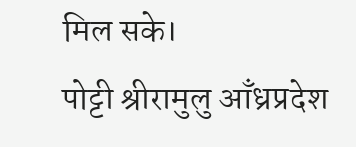मिल सके।
पोट्टी श्रीरामुलु आँध्रप्रदेश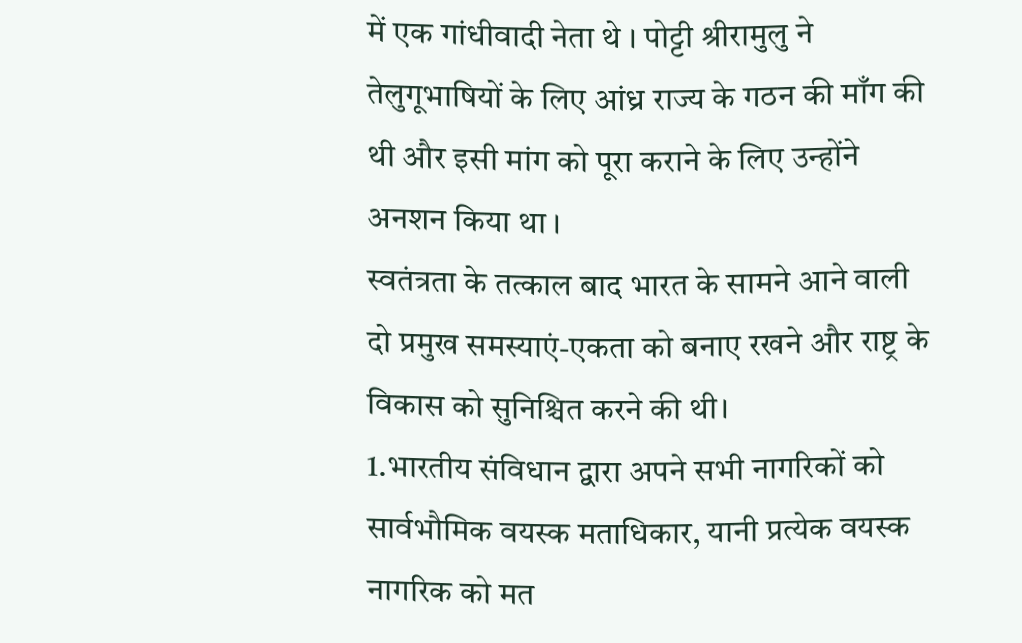में एक गांधीवादी नेता थे । पोट्टी श्रीरामुलु ने तेलुगूभाषियों के लिए आंध्र राज्य के गठन की माँग की थी और इसी मांग को पूरा कराने के लिए उन्होंने अनशन किया था ।
स्वतंत्रता के तत्काल बाद भारत के सामने आने वाली दो प्रमुख समस्याएं-एकता को बनाए रखने और राष्ट्र के विकास को सुनिश्चित करने की थी।
1.भारतीय संविधान द्वारा अपने सभी नागरिकों को सार्वभौमिक वयस्क मताधिकार, यानी प्रत्येक वयस्क नागरिक को मत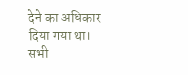देने का अधिकार दिया गया था। सभी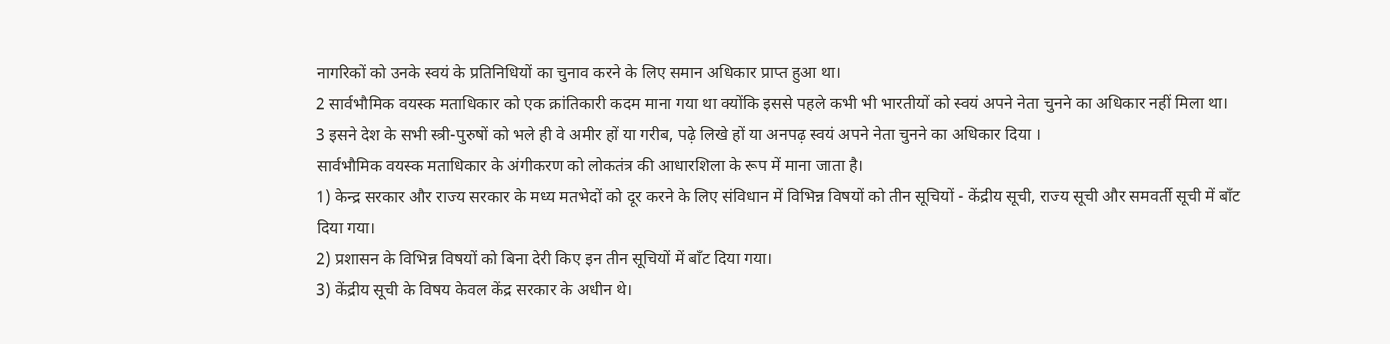नागरिकों को उनके स्वयं के प्रतिनिधियों का चुनाव करने के लिए समान अधिकार प्राप्त हुआ था।
2 सार्वभौमिक वयस्क मताधिकार को एक क्रांतिकारी कदम माना गया था क्योंकि इससे पहले कभी भी भारतीयों को स्वयं अपने नेता चुनने का अधिकार नहीं मिला था।
3 इसने देश के सभी स्त्री-पुरुषों को भले ही वे अमीर हों या गरीब, पढ़े लिखे हों या अनपढ़ स्वयं अपने नेता चुनने का अधिकार दिया ।
सार्वभौमिक वयस्क मताधिकार के अंगीकरण को लोकतंत्र की आधारशिला के रूप में माना जाता है।
1) केन्द्र सरकार और राज्य सरकार के मध्य मतभेदों को दूर करने के लिए संविधान में विभिन्न विषयों को तीन सूचियों - केंद्रीय सूची, राज्य सूची और समवर्ती सूची में बाँट दिया गया।
2) प्रशासन के विभिन्न विषयों को बिना देरी किए इन तीन सूचियों में बाँट दिया गया।
3) केंद्रीय सूची के विषय केवल केंद्र सरकार के अधीन थे।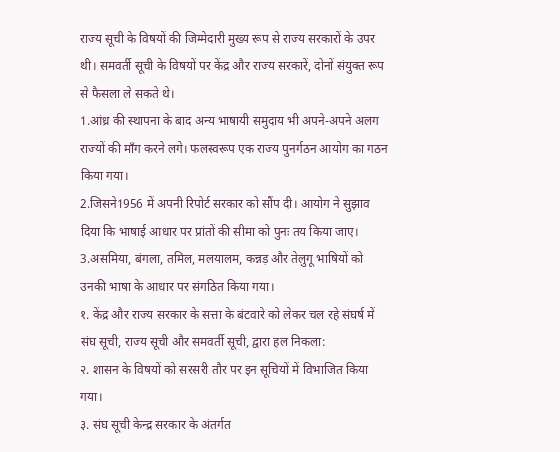राज्य सूची के विषयों की जिम्मेदारी मुख्य रूप से राज्य सरकारों के उपर थी। समवर्ती सूची के विषयों पर केंद्र और राज्य सरकारें, दोनों संयुक्त रूप से फैसला ले सकते थे।
1.आंध्र की स्थापना के बाद अन्य भाषायी समुदाय भी अपने-अपने अलग राज्यों की माँग करने लगे। फलस्वरूप एक राज्य पुनर्गठन आयोग का गठन किया गया।
2.जिसने1956 में अपनी रिपोर्ट सरकार को सौंप दी। आयोग ने सुझाव दिया कि भाषाई आधार पर प्रांतों की सीमा को पुनः तय किया जाए।
3.असमिया, बंगला, तमिल, मलयालम, कन्नड़ और तेलुगू भाषियों को उनकी भाषा के आधार पर संगठित किया गया।
१. केंद्र और राज्य सरकार के सत्ता के बंटवारे को लेकर चल रहे संघर्ष में संघ सूची, राज्य सूची और समवर्ती सूची, द्वारा हल निकला:
२. शासन के विषयों को सरसरी तौर पर इन सूचियों में विभाजित किया गया।
३. संघ सूची केन्द्र सरकार के अंतर्गत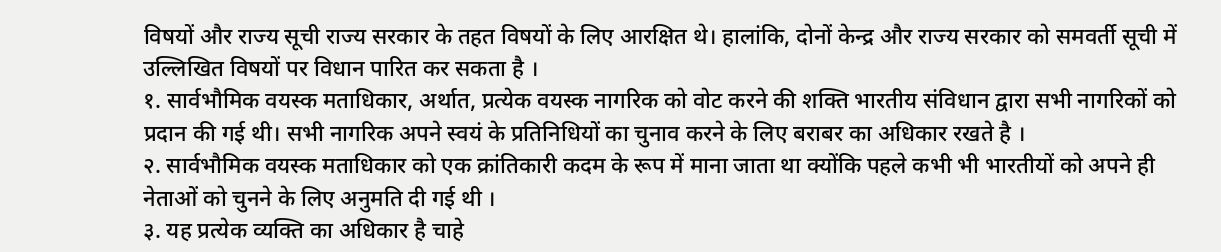विषयों और राज्य सूची राज्य सरकार के तहत विषयों के लिए आरक्षित थे। हालांकि, दोनों केन्द्र और राज्य सरकार को समवर्ती सूची में उल्लिखित विषयों पर विधान पारित कर सकता है ।
१. सार्वभौमिक वयस्क मताधिकार, अर्थात, प्रत्येक वयस्क नागरिक को वोट करने की शक्ति भारतीय संविधान द्वारा सभी नागरिकों को प्रदान की गई थी। सभी नागरिक अपने स्वयं के प्रतिनिधियों का चुनाव करने के लिए बराबर का अधिकार रखते है ।
२. सार्वभौमिक वयस्क मताधिकार को एक क्रांतिकारी कदम के रूप में माना जाता था क्योंकि पहले कभी भी भारतीयों को अपने ही नेताओं को चुनने के लिए अनुमति दी गई थी ।
३. यह प्रत्येक व्यक्ति का अधिकार है चाहे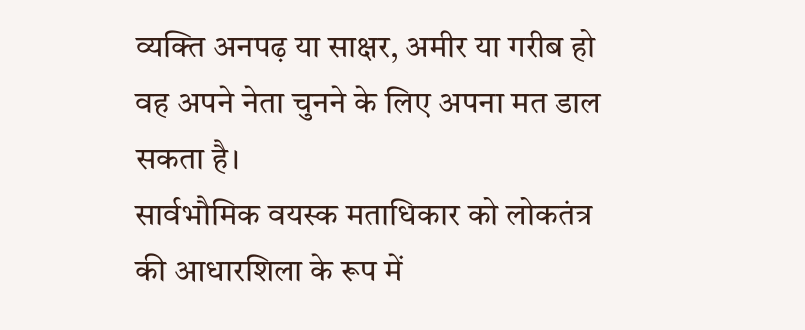व्यक्ति अनपढ़ या साक्षर, अमीर या गरीब हो वह अपने नेता चुनने के लिए अपना मत डाल सकता है।
सार्वभौमिक वयस्क मताधिकार को लोकतंत्र की आधारशिला के रूप में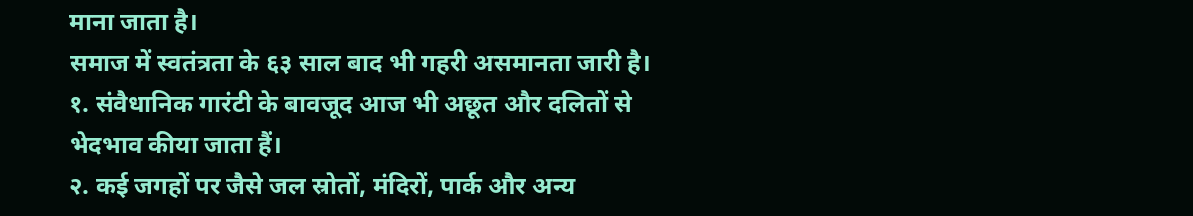माना जाता है।
समाज में स्वतंत्रता के ६३ साल बाद भी गहरी असमानता जारी है।
१. संवैधानिक गारंटी के बावजूद आज भी अछूत और दलितों से भेदभाव कीया जाता हैं।
२. कई जगहों पर जैसे जल स्रोतों, मंदिरों, पार्क और अन्य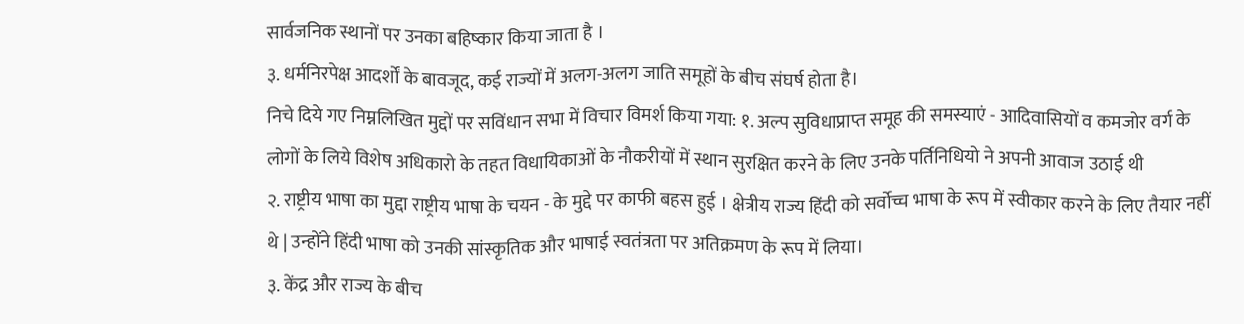सार्वजनिक स्थानों पर उनका बहिष्कार किया जाता है ।
३. धर्मनिरपेक्ष आदर्शों के बावजूद, कई राज्यों में अलग-अलग जाति समूहों के बीच संघर्ष होता है।
निचे दिये गए निम्नलिखित मुद्दों पर सविंधान सभा में विचार विमर्श किया गया: १. अल्प सुविधाप्राप्त समूह की समस्याएं - आदिवासियों व कमजोर वर्ग के लोगों के लिये विशेष अधिकारो के तहत विधायिकाओं के नौकरीयों में स्थान सुरक्षित करने के लिए उनके पर्तिनिधियो ने अपनी आवाज उठाई थी
२. राष्ट्रीय भाषा का मुद्दा राष्ट्रीय भाषा के चयन - के मुद्दे पर काफी बहस हुई । क्षेत्रीय राज्य हिंदी को सर्वोच्च भाषा के रूप में स्वीकार करने के लिए तैयार नहीं थे | उन्होंने हिंदी भाषा को उनकी सांस्कृतिक और भाषाई स्वतंत्रता पर अतिक्रमण के रूप में लिया।
३. केंद्र और राज्य के बीच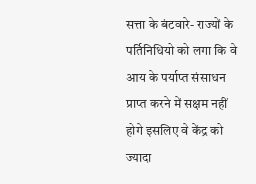सत्ता के बंटवारे- राज्यों के पर्तिनिधियो को लगा कि वे आय के पर्याप्त संसाधन प्राप्त करने में सक्षम नहीं होगे इसलिए वे केंद्र को ज्यादा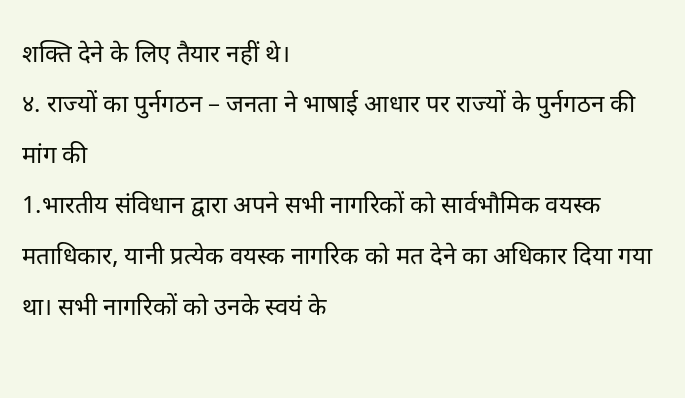शक्ति देने के लिए तैयार नहीं थे।
४. राज्यों का पुर्नगठन – जनता ने भाषाई आधार पर राज्यों के पुर्नगठन की मांग की
1.भारतीय संविधान द्वारा अपने सभी नागरिकों को सार्वभौमिक वयस्क मताधिकार, यानी प्रत्येक वयस्क नागरिक को मत देने का अधिकार दिया गया था। सभी नागरिकों को उनके स्वयं के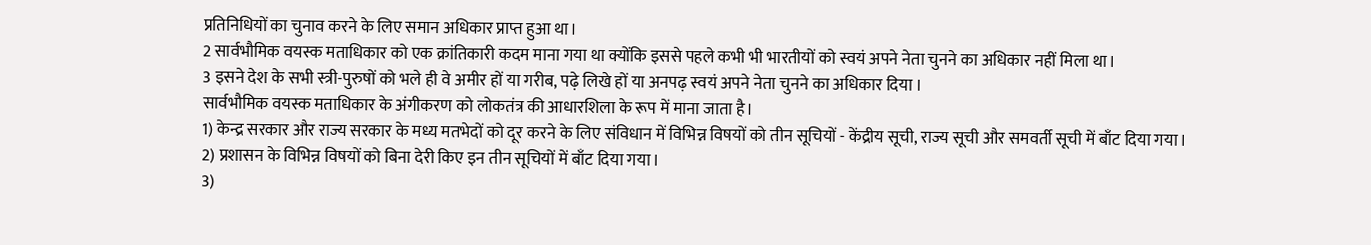प्रतिनिधियों का चुनाव करने के लिए समान अधिकार प्राप्त हुआ था।
2 सार्वभौमिक वयस्क मताधिकार को एक क्रांतिकारी कदम माना गया था क्योंकि इससे पहले कभी भी भारतीयों को स्वयं अपने नेता चुनने का अधिकार नहीं मिला था।
3 इसने देश के सभी स्त्री-पुरुषों को भले ही वे अमीर हों या गरीब, पढ़े लिखे हों या अनपढ़ स्वयं अपने नेता चुनने का अधिकार दिया ।
सार्वभौमिक वयस्क मताधिकार के अंगीकरण को लोकतंत्र की आधारशिला के रूप में माना जाता है।
1) केन्द्र सरकार और राज्य सरकार के मध्य मतभेदों को दूर करने के लिए संविधान में विभिन्न विषयों को तीन सूचियों - केंद्रीय सूची, राज्य सूची और समवर्ती सूची में बाँट दिया गया।
2) प्रशासन के विभिन्न विषयों को बिना देरी किए इन तीन सूचियों में बाँट दिया गया।
3)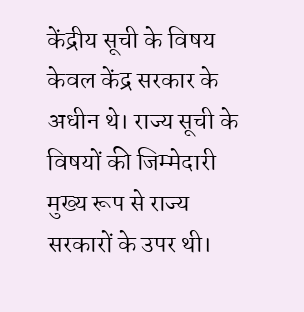केंद्रीय सूची के विषय केवल केंद्र सरकार के अधीन थे। राज्य सूची के विषयों की जिम्मेदारी मुख्य रूप से राज्य सरकारों के उपर थी।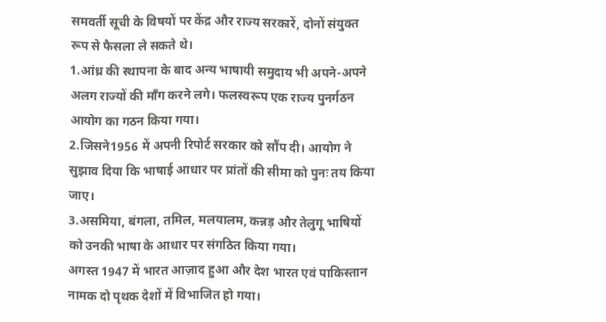समवर्ती सूची के विषयों पर केंद्र और राज्य सरकारें, दोनों संयुक्त रूप से फैसला ले सकते थे।
1.आंध्र की स्थापना के बाद अन्य भाषायी समुदाय भी अपने-अपने अलग राज्यों की माँग करने लगे। फलस्वरूप एक राज्य पुनर्गठन आयोग का गठन किया गया।
2.जिसने1956 में अपनी रिपोर्ट सरकार को सौंप दी। आयोग ने सुझाव दिया कि भाषाई आधार पर प्रांतों की सीमा को पुनः तय किया जाए।
3.असमिया, बंगला, तमिल, मलयालम, कन्नड़ और तेलुगू भाषियों को उनकी भाषा के आधार पर संगठित किया गया।
अगस्त 1947 में भारत आज़ाद हुआ और देश भारत एवं पाकिस्तान नामक दो पृथक देशों में विभाजित हो गया।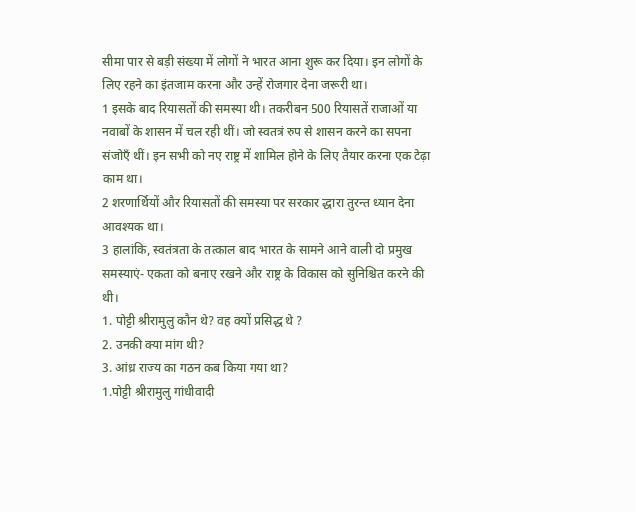सीमा पार से बड़ी संख्या में लोगों ने भारत आना शुरू कर दिया। इन लोगों के लिए रहने का इंतजाम करना और उन्हें रोजगार देना जरूरी था।
1 इसके बाद रियासतों की समस्या थी। तकरीबन 500 रियासतें राजाओं या नवाबों के शासन में चल रही थीं। जो स्वतत्रं रुप से शासन करने का सपना संजोएँ थीं। इन सभी को नए राष्ट्र में शामिल होने के लिए तैयार करना एक टेढ़ा काम था।
2 शरणार्थियों और रियासतों की समस्या पर सरकार द्धारा तुरन्त ध्यान देना आवश्यक था।
3 हालांकि, स्वतंत्रता के तत्काल बाद भारत के सामने आने वाली दो प्रमुख समस्याएं- एकता को बनाए रखने और राष्ट्र के विकास को सुनिश्चित करने की थी।
1. पोट्टी श्रीरामुलु कौन थे? वह क्यों प्रसिद्ध थे ?
2. उनकी क्या मांग थी?
3. आंध्र राज्य का गठन कब किया गया था?
1.पोट्टी श्रीरामुलु गांधीवादी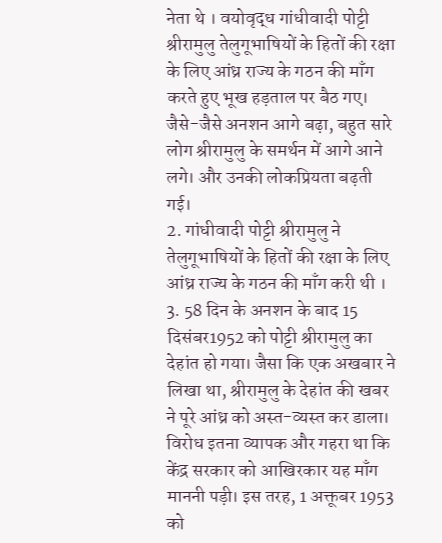नेता थे । वयोवृद्ध गांधीवादी पोट्टी श्रीरामुलु तेलुगूभाषियों के हितों की रक्षा के लिए आंध्र राज्य के गठन की माँग करते हुए भूख हड़ताल पर बैठ गए। जैसे-जैसे अनशन आगे बढ़ा, बहुत सारे लोग श्रीरामुलु के समर्थन में आगे आने लगे। और उनकी लोकप्रियता बढ़ती गई।
2. गांधीवादी पोट्टी श्रीरामुलु ने तेलुगूभाषियों के हितों की रक्षा के लिए आंध्र राज्य के गठन की माँग करी थी ।
3. 58 दिन के अनशन के बाद 15 दिसंबर1952 को पोट्टी श्रीरामुलु का देहांत हो गया। जैसा कि एक अखबार ने लिखा था, श्रीरामुलु के देहांत की खबर ने पूरे आंध्र को अस्त-व्यस्त कर डाला। विरोध इतना व्यापक और गहरा था कि केंद्र सरकार को आखिरकार यह माँग माननी पड़ी। इस तरह, 1 अक्तूबर 1953 को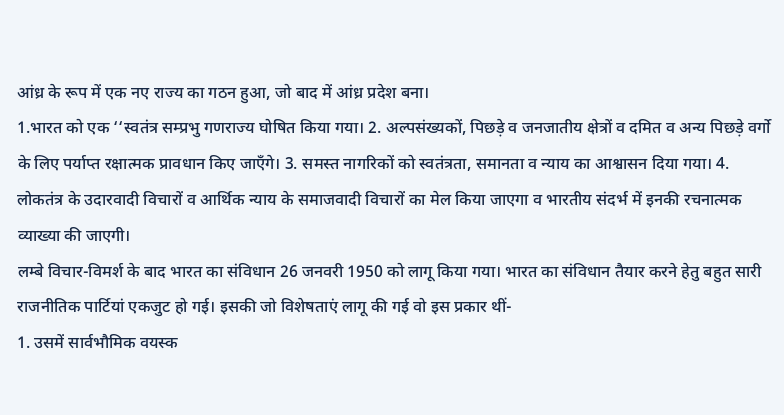आंध्र के रूप में एक नए राज्य का गठन हुआ, जो बाद में आंध्र प्रदेश बना।
1.भारत को एक ‘‘स्वतंत्र सम्प्रभु गणराज्य घोषित किया गया। 2. अल्पसंख्यकों, पिछड़े व जनजातीय क्षेत्रों व दमित व अन्य पिछड़े वर्गो के लिए पर्याप्त रक्षात्मक प्रावधान किए जाएँगे। 3. समस्त नागरिकों को स्वतंत्रता, समानता व न्याय का आश्वासन दिया गया। 4. लोकतंत्र के उदारवादी विचारों व आर्थिक न्याय के समाजवादी विचारों का मेल किया जाएगा व भारतीय संदर्भ में इनकी रचनात्मक व्याख्या की जाएगी।
लम्बे विचार-विमर्श के बाद भारत का संविधान 26 जनवरी 1950 को लागू किया गया। भारत का संविधान तैयार करने हेतु बहुत सारी राजनीतिक पार्टियां एकजुट हो गई। इसकी जो विशेषताएं लागू की गई वो इस प्रकार थीं-
1. उसमें सार्वभौमिक वयस्क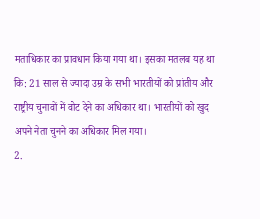मताधिकार का प्रावधान किया गया था। इसका मतलब यह था कि: 21 साल से ज्यादा उम्र के सभी भारतीयों को प्रांतीय और राष्ट्रीय चुनावों में वोट देने का अधिकार था। भारतीयों को खुद अपने नेता चुनने का अधिकार मिल गया।
2.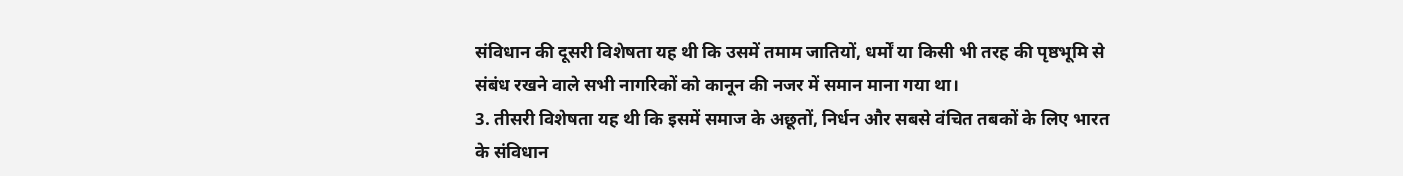संविधान की दूसरी विशेषता यह थी कि उसमें तमाम जातियों, धर्मों या किसी भी तरह की पृष्ठभूमि से संबंध रखने वाले सभी नागरिकों को कानून की नजर में समान माना गया था।
3. तीसरी विशेषता यह थी कि इसमें समाज के अछूतों, निर्धन और सबसे वंचित तबकों के लिए भारत के संविधान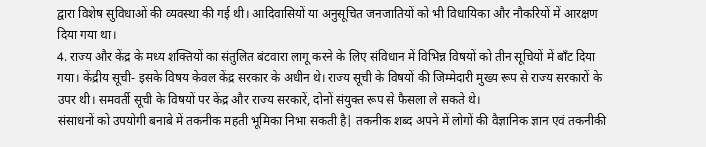द्वारा विशेष सुविधाओं की व्यवस्था की गई थी। आदिवासियों या अनुसूचित जनजातियों को भी विधायिका और नौकरियों में आरक्षण दिया गया था।
4. राज्य और केंद्र के मध्य शक्तियों का संतुलित बंटवारा लागू करने के लिए संविधान में विभिन्न विषयों को तीन सूचियों में बाँट दिया गया। केंद्रीय सूची- इसके विषय केवल केंद्र सरकार के अधीन थे। राज्य सूची के विषयों की जिम्मेदारी मुख्य रूप से राज्य सरकारों के उपर थी। समवर्ती सूची के विषयों पर केंद्र और राज्य सरकारें, दोनों संयुक्त रूप से फैसला ले सकते थे।
संसाधनों को उपयोगी बनाबे में तकनीक महती भूमिका निभा सकती है| तकनीक शब्द अपने में लोगों की वैज्ञानिक ज्ञान एवं तकनीकी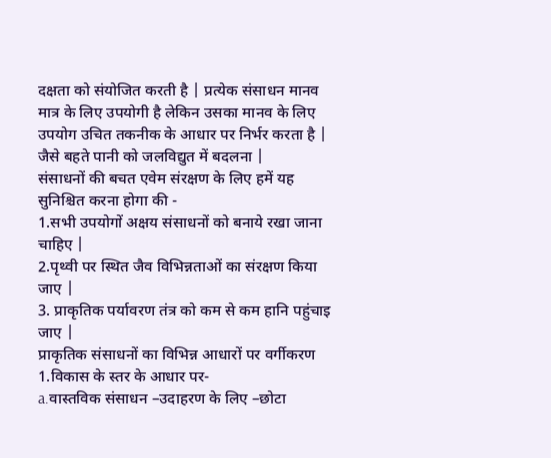दक्षता को संयोजित करती है | प्रत्येक संसाधन मानव मात्र के लिए उपयोगी है लेकिन उसका मानव के लिए उपयोग उचित तकनीक के आधार पर निर्भर करता है | जैसे बहते पानी को जलविद्युत में बदलना |
संसाधनों की बचत एवेम संरक्षण के लिए हमें यह सुनिश्चित करना होगा की -
1.सभी उपयोगों अक्षय संसाधनों को बनाये रखा जाना चाहिए |
2.पृथ्वी पर स्थित जैव विभिन्नताओं का संरक्षण किया जाए |
3. प्राकृतिक पर्यावरण तंत्र को कम से कम हानि पहुंचाइ जाए |
प्राकृतिक संसाधनों का विभिन्न आधारों पर वर्गीकरण
1.विकास के स्तर के आधार पर-
a.वास्तविक संसाधन –उदाहरण के लिए –छोटा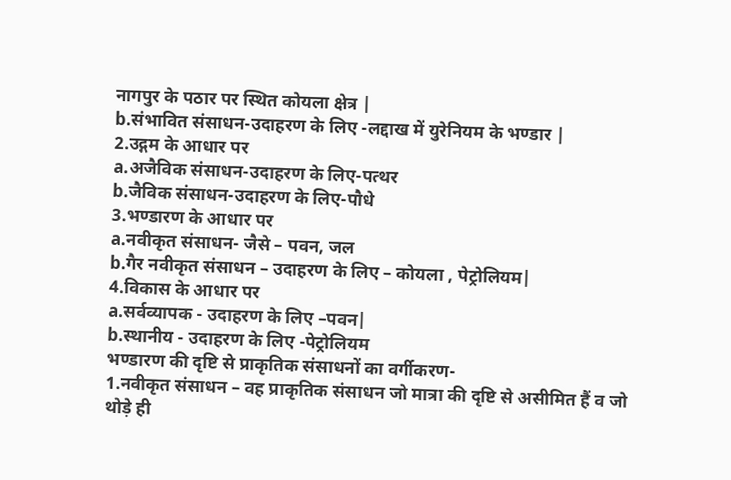नागपुर के पठार पर स्थित कोयला क्षेत्र |
b.संभावित संसाधन-उदाहरण के लिए -लद्दाख में युरेनियम के भण्डार |
2.उद्गम के आधार पर
a.अजैविक संसाधन-उदाहरण के लिए-पत्थर
b.जैविक संसाधन-उदाहरण के लिए-पौधे
3.भण्डारण के आधार पर
a.नवीकृत संसाधन- जैसे – पवन, जल
b.गैर नवीकृत संसाधन – उदाहरण के लिए – कोयला , पेट्रोलियम|
4.विकास के आधार पर
a.सर्वव्यापक - उदाहरण के लिए –पवन|
b.स्थानीय - उदाहरण के लिए -पेट्रोलियम
भण्डारण की दृष्टि से प्राकृतिक संसाधनों का वर्गीकरण-
1.नवीकृत संसाधन – वह प्राकृतिक संसाधन जो मात्रा की दृष्टि से असीमित हैं व जो थोड़े ही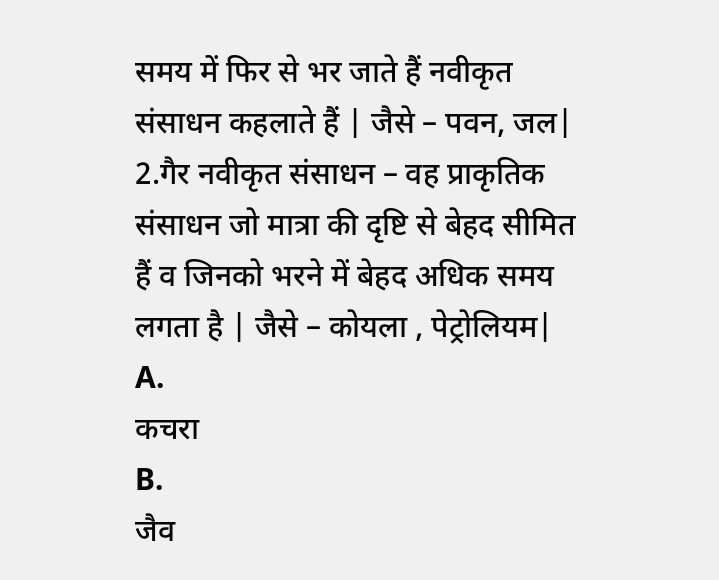समय में फिर से भर जाते हैं नवीकृत संसाधन कहलाते हैं | जैसे – पवन, जल|
2.गैर नवीकृत संसाधन – वह प्राकृतिक संसाधन जो मात्रा की दृष्टि से बेहद सीमित हैं व जिनको भरने में बेहद अधिक समय लगता है | जैसे – कोयला , पेट्रोलियम|
A.
कचरा
B.
जैव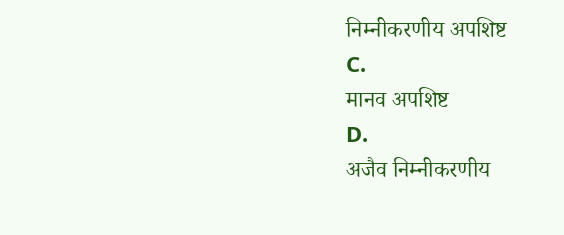निम्नीकरणीय अपशिष्ट
C.
मानव अपशिष्ट
D.
अजैव निम्नीकरणीय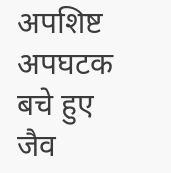अपशिष्ट
अपघटक बचे हुए जैव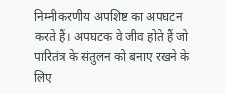निम्नीकरणीय अपशिष्ट का अपघटन करते हैं। अपघटक वे जीव होते हैं जो पारितंत्र के संतुलन को बनाए रखने के लिए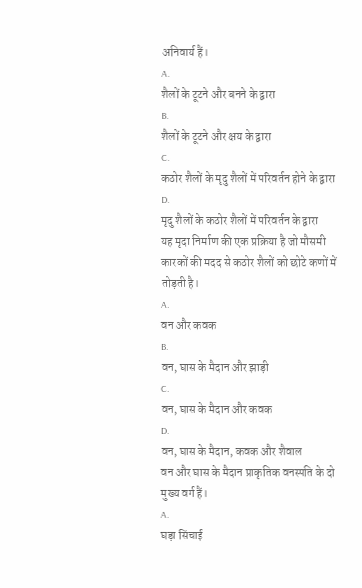अनिवार्य हैं।
A.
शैलों के टूटने और बनने के द्वारा
B.
शैलों के टूटने और क्षय के द्वारा
C.
कठोर शैलों के मृदु शैलों में परिवर्तन होने के द्वारा
D.
मृदु शैलों के कठोर शैलों में परिवर्तन के द्वारा
यह मृदा निर्माण की एक प्रक्रिया है जो मौसमी कारकों की मदद से कठोर शैलों को छोटे कणों में तोड़ती है।
A.
वन और कवक
B.
वन, घास के मैदान और झाड़ी
C.
वन, घास के मैदान और कवक
D.
वन, घास के मैदान, कवक और शैवाल
वन और घास के मैदान प्राकृतिक वनस्पति के दो मुख्य वर्ग हैं।
A.
घड़ा सिंचाई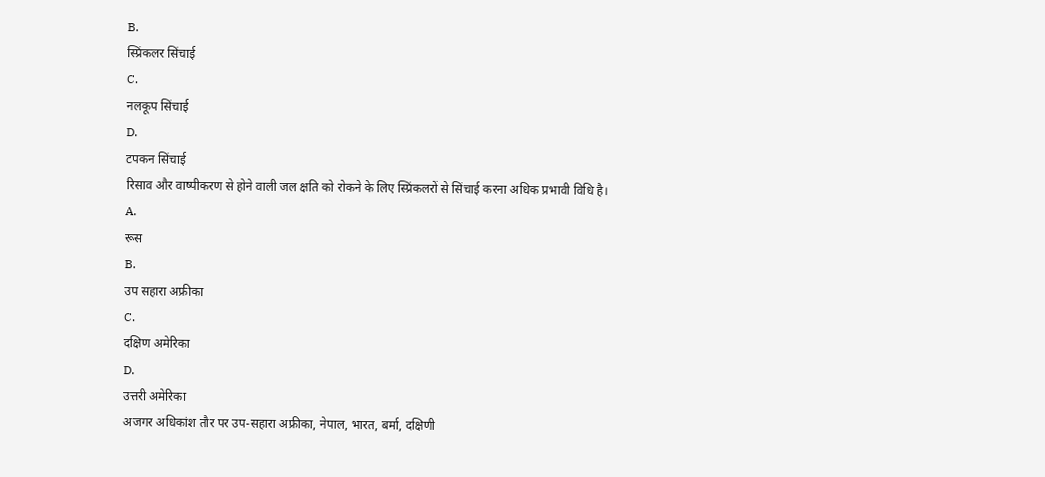B.
स्प्रिंकलर सिंचाई
C.
नलकूप सिंचाई
D.
टपकन सिंचाई
रिसाव और वाष्पीकरण से होने वाली जल क्षति को रोकने के लिए स्प्रिंकलरों से सिंचाई करना अधिक प्रभावी विधि है।
A.
रूस
B.
उप सहारा अफ्रीका
C.
दक्षिण अमेरिका
D.
उत्तरी अमेरिका
अजगर अधिकांश तौर पर उप-सहारा अफ्रीका, नेपाल, भारत, बर्मा, दक्षिणी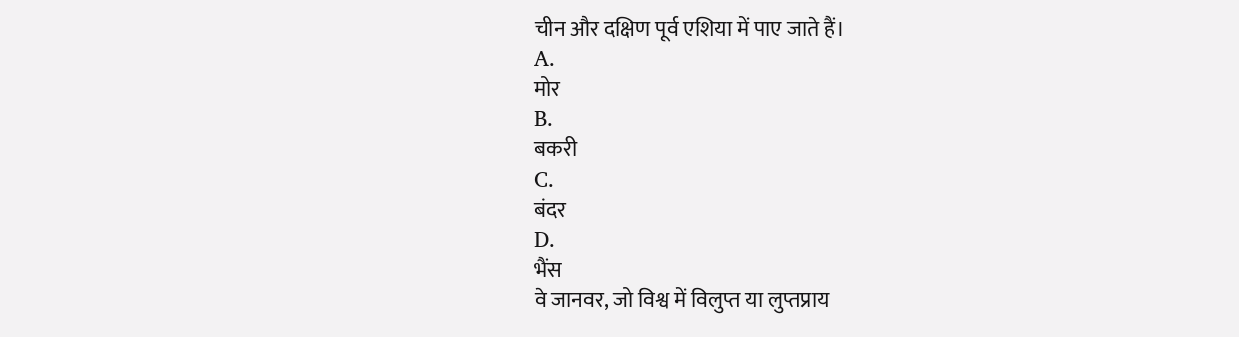चीन और दक्षिण पूर्व एशिया में पाए जाते हैं।
A.
मोर
B.
बकरी
C.
बंदर
D.
भैंस
वे जानवर, जो विश्व में विलुप्त या लुप्तप्राय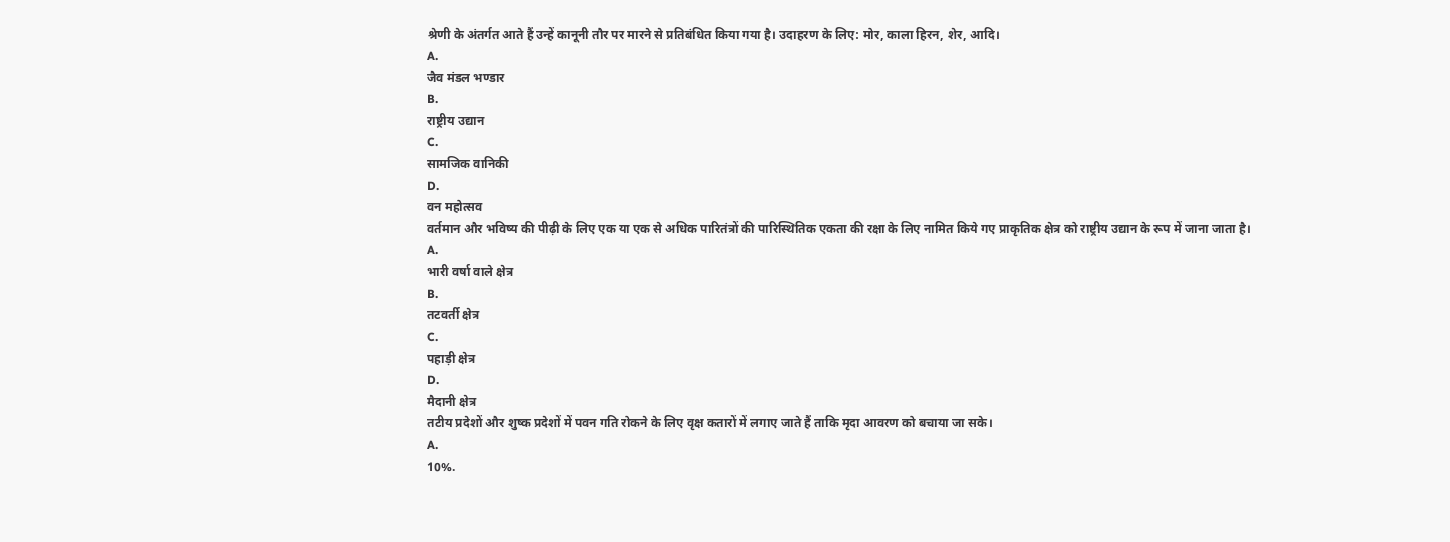श्रेणी के अंतर्गत आते हैं उन्हें कानूनी तौर पर मारने से प्रतिबंधित किया गया है। उदाहरण के लिए: मोर, काला हिरन, शेर, आदि।
A.
जैव मंडल भण्डार
B.
राष्ट्रीय उद्यान
C.
सामजिक वानिकी
D.
वन महोत्सव
वर्तमान और भविष्य की पीढ़ी के लिए एक या एक से अधिक पारितंत्रों की पारिस्थितिक एकता की रक्षा के लिए नामित किये गए प्राकृतिक क्षेत्र को राष्ट्रीय उद्यान के रूप में जाना जाता है।
A.
भारी वर्षा वाले क्षेत्र
B.
तटवर्ती क्षेत्र
C.
पहाड़ी क्षेत्र
D.
मैदानी क्षेत्र
तटीय प्रदेशों और शुष्क प्रदेशों में पवन गति रोकने के लिए वृक्ष कतारों में लगाए जाते हैं ताकि मृदा आवरण को बचाया जा सके।
A.
10%.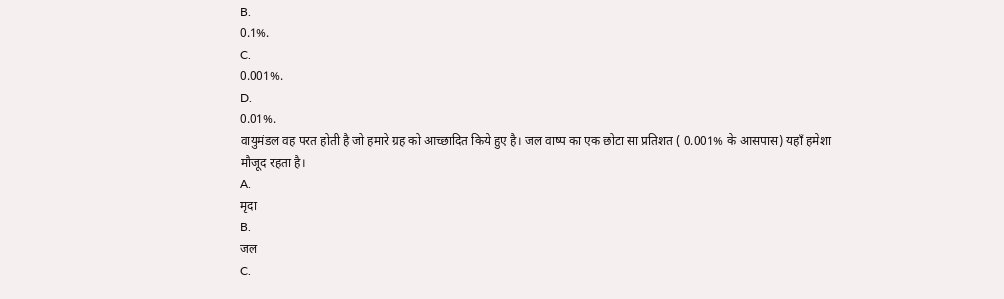B.
0.1%.
C.
0.001%.
D.
0.01%.
वायुमंडल वह परत होती है जो हमारे ग्रह को आच्छादित किये हुए है। जल वाष्प का एक छोटा सा प्रतिशत ( 0.001% के आसपास) यहाँ हमेशा मौजूद रहता है।
A.
मृदा
B.
जल
C.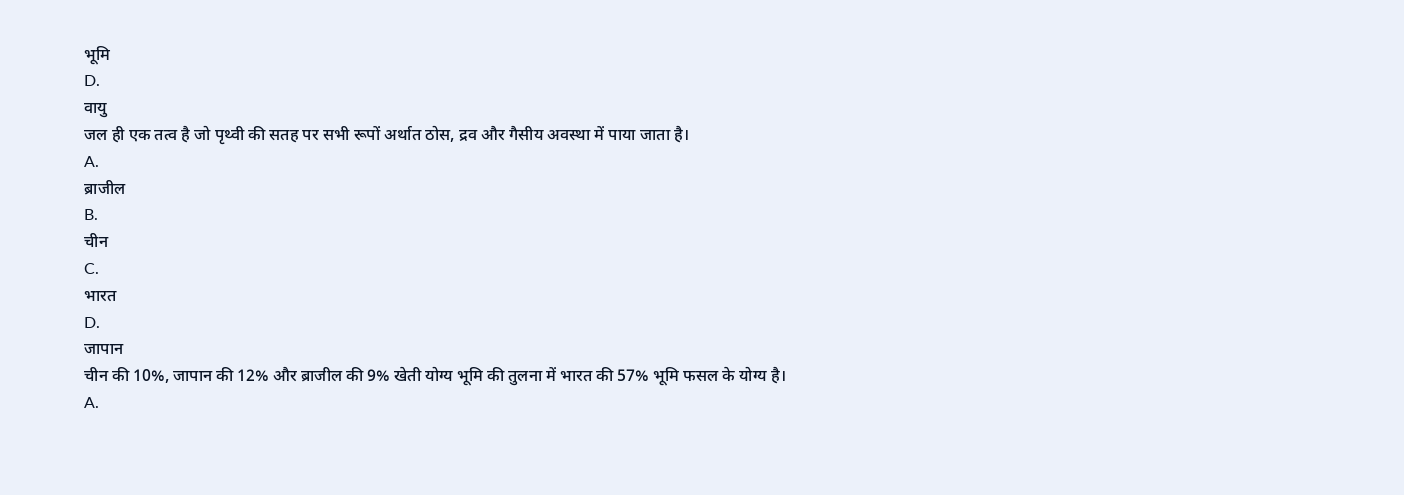भूमि
D.
वायु
जल ही एक तत्व है जो पृथ्वी की सतह पर सभी रूपों अर्थात ठोस, द्रव और गैसीय अवस्था में पाया जाता है।
A.
ब्राजील
B.
चीन
C.
भारत
D.
जापान
चीन की 10%, जापान की 12% और ब्राजील की 9% खेती योग्य भूमि की तुलना में भारत की 57% भूमि फसल के योग्य है।
A.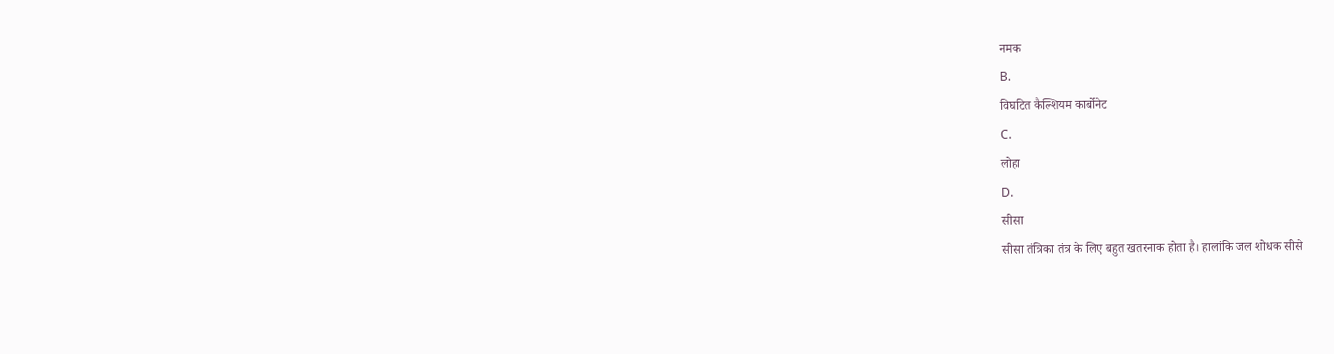नमक
B.
विघटित कैल्शियम कार्बोनेट
C.
लोहा
D.
सीसा
सीसा तंत्रिका तंत्र के लिए बहुत खतरनाक होता है। हालांकि जल शोधक सीसे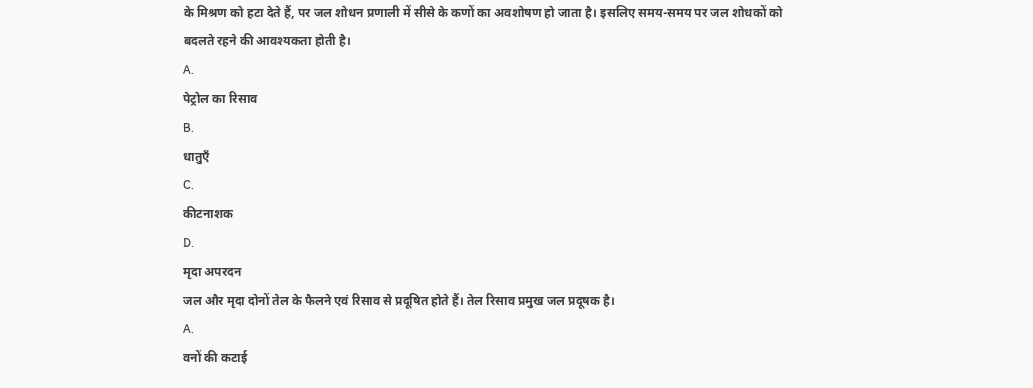के मिश्रण को हटा देते हैं, पर जल शोधन प्रणाली में सीसे के कणों का अवशोषण हो जाता है। इसलिए समय-समय पर जल शोधकों को बदलते रहने की आवश्यकता होती है।
A.
पेट्रोल का रिसाव
B.
धातुएँ
C.
कीटनाशक
D.
मृदा अपरदन
जल और मृदा दोनों तेल के फैलने एवं रिसाव से प्रदूषित होते हैं। तेल रिसाव प्रमुख जल प्रदूषक है।
A.
वनों की कटाई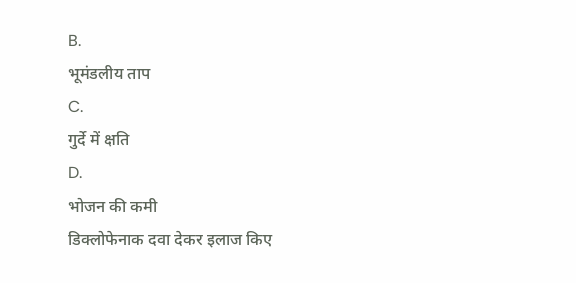B.
भूमंडलीय ताप
C.
गुर्दे में क्षति
D.
भोजन की कमी
डिक्लोफेनाक दवा देकर इलाज किए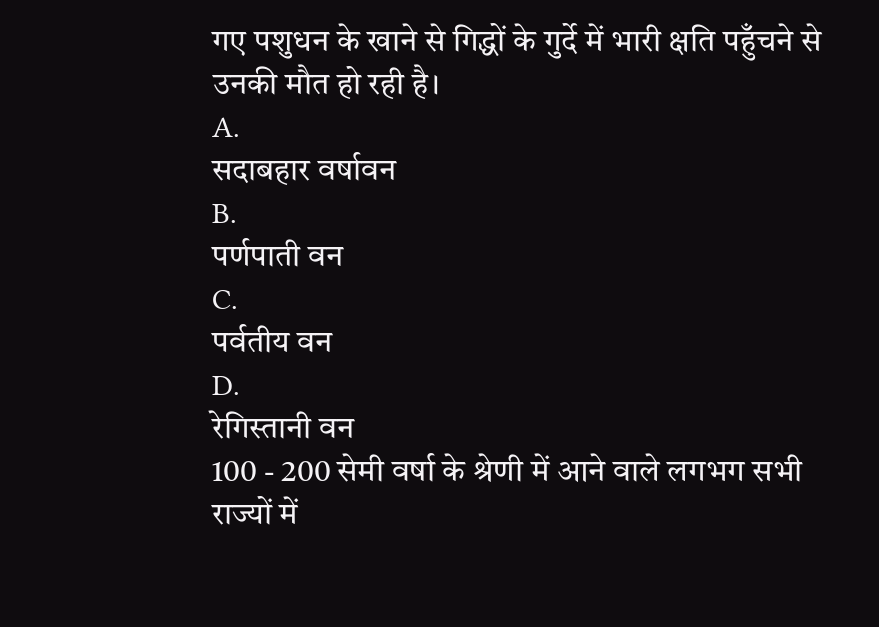गए पशुधन के खाने से गिद्धों के गुर्दे में भारी क्षति पहुँचने से उनकी मौत हो रही है।
A.
सदाबहार वर्षावन
B.
पर्णपाती वन
C.
पर्वतीय वन
D.
रेगिस्तानी वन
100 - 200 सेमी वर्षा के श्रेणी में आने वाले लगभग सभी राज्यों में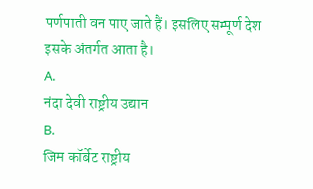पर्णपाती वन पाए जाते हैं। इसलिए सम्पूर्ण देश इसके अंतर्गत आता है।
A.
नंदा देवी राष्ट्रीय उद्यान
B.
जिम कॉर्बेट राष्ट्रीय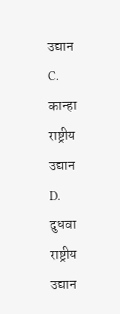उद्यान
C.
कान्हा राष्ट्रीय उद्यान
D.
दुधवा राष्ट्रीय उद्यान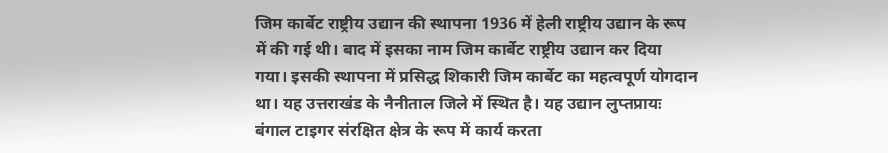जिम कार्बेट राष्ट्रीय उद्यान की स्थापना 1936 में हेली राष्ट्रीय उद्यान के रूप में की गई थी। बाद में इसका नाम जिम कार्बेट राष्ट्रीय उद्यान कर दिया गया। इसकी स्थापना में प्रसिद्ध शिकारी जिम कार्बेट का महत्वपूर्ण योगदान था। यह उत्तराखंड के नैनीताल जिले में स्थित है। यह उद्यान लुप्तप्रायः बंगाल टाइगर संरक्षित क्षेत्र के रूप में कार्य करता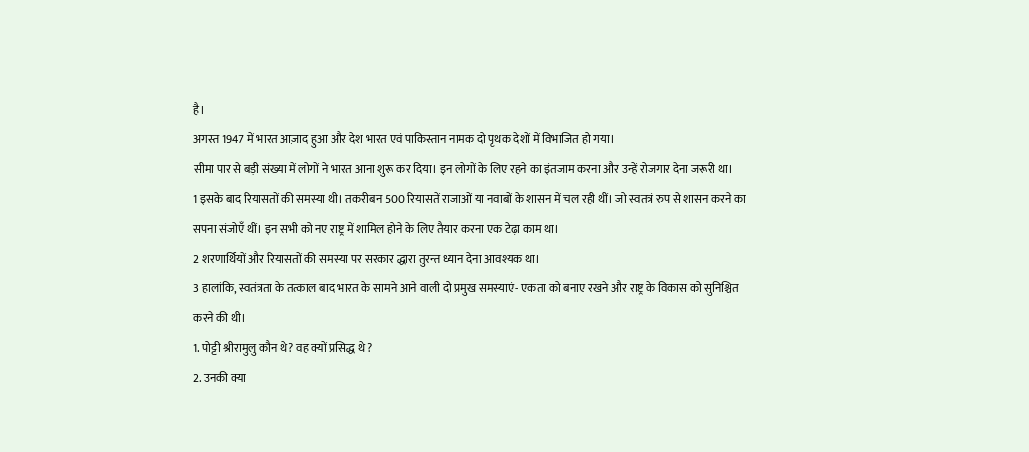है।
अगस्त 1947 में भारत आज़ाद हुआ और देश भारत एवं पाकिस्तान नामक दो पृथक देशों में विभाजित हो गया।
सीमा पार से बड़ी संख्या में लोगों ने भारत आना शुरू कर दिया। इन लोगों के लिए रहने का इंतजाम करना और उन्हें रोजगार देना जरूरी था।
1 इसके बाद रियासतों की समस्या थी। तकरीबन 500 रियासतें राजाओं या नवाबों के शासन में चल रही थीं। जो स्वतत्रं रुप से शासन करने का सपना संजोएँ थीं। इन सभी को नए राष्ट्र में शामिल होने के लिए तैयार करना एक टेढ़ा काम था।
2 शरणार्थियों और रियासतों की समस्या पर सरकार द्धारा तुरन्त ध्यान देना आवश्यक था।
3 हालांकि, स्वतंत्रता के तत्काल बाद भारत के सामने आने वाली दो प्रमुख समस्याएं- एकता को बनाए रखने और राष्ट्र के विकास को सुनिश्चित करने की थी।
1. पोट्टी श्रीरामुलु कौन थे? वह क्यों प्रसिद्ध थे ?
2. उनकी क्या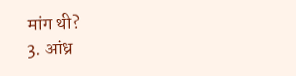मांग थी?
3. आंध्र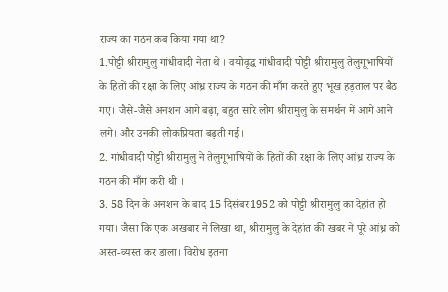राज्य का गठन कब किया गया था?
1.पोट्टी श्रीरामुलु गांधीवादी नेता थे । वयोवृद्ध गांधीवादी पोट्टी श्रीरामुलु तेलुगूभाषियों के हितों की रक्षा के लिए आंध्र राज्य के गठन की माँग करते हुए भूख हड़ताल पर बैठ गए। जैसे-जैसे अनशन आगे बढ़ा, बहुत सारे लोग श्रीरामुलु के समर्थन में आगे आने लगे। और उनकी लोकप्रियता बढ़ती गई।
2. गांधीवादी पोट्टी श्रीरामुलु ने तेलुगूभाषियों के हितों की रक्षा के लिए आंध्र राज्य के गठन की माँग करी थी ।
3. 58 दिन के अनशन के बाद 15 दिसंबर1952 को पोट्टी श्रीरामुलु का देहांत हो गया। जैसा कि एक अखबार ने लिखा था, श्रीरामुलु के देहांत की खबर ने पूरे आंध्र को अस्त-व्यस्त कर डाला। विरोध इतना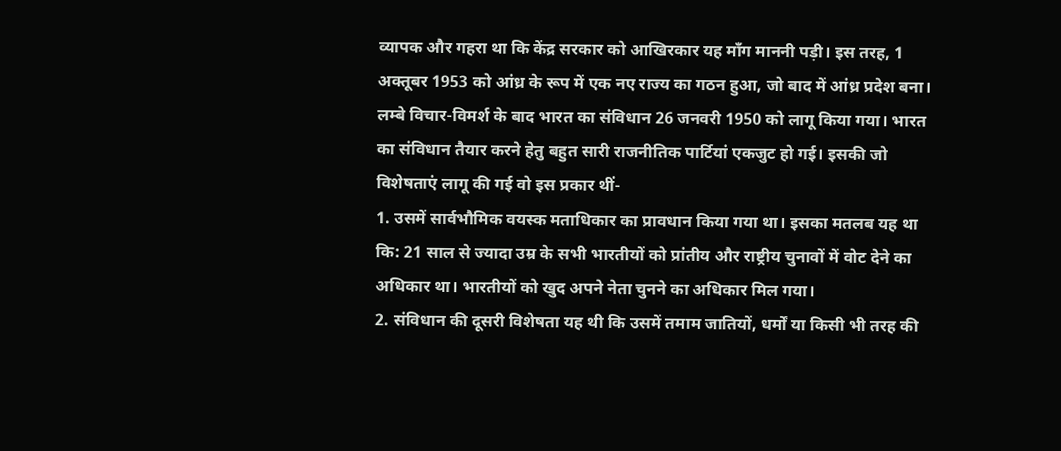व्यापक और गहरा था कि केंद्र सरकार को आखिरकार यह माँग माननी पड़ी। इस तरह, 1 अक्तूबर 1953 को आंध्र के रूप में एक नए राज्य का गठन हुआ, जो बाद में आंध्र प्रदेश बना।
लम्बे विचार-विमर्श के बाद भारत का संविधान 26 जनवरी 1950 को लागू किया गया। भारत का संविधान तैयार करने हेतु बहुत सारी राजनीतिक पार्टियां एकजुट हो गई। इसकी जो विशेषताएं लागू की गई वो इस प्रकार थीं-
1. उसमें सार्वभौमिक वयस्क मताधिकार का प्रावधान किया गया था। इसका मतलब यह था कि: 21 साल से ज्यादा उम्र के सभी भारतीयों को प्रांतीय और राष्ट्रीय चुनावों में वोट देने का अधिकार था। भारतीयों को खुद अपने नेता चुनने का अधिकार मिल गया।
2. संविधान की दूसरी विशेषता यह थी कि उसमें तमाम जातियों, धर्मों या किसी भी तरह की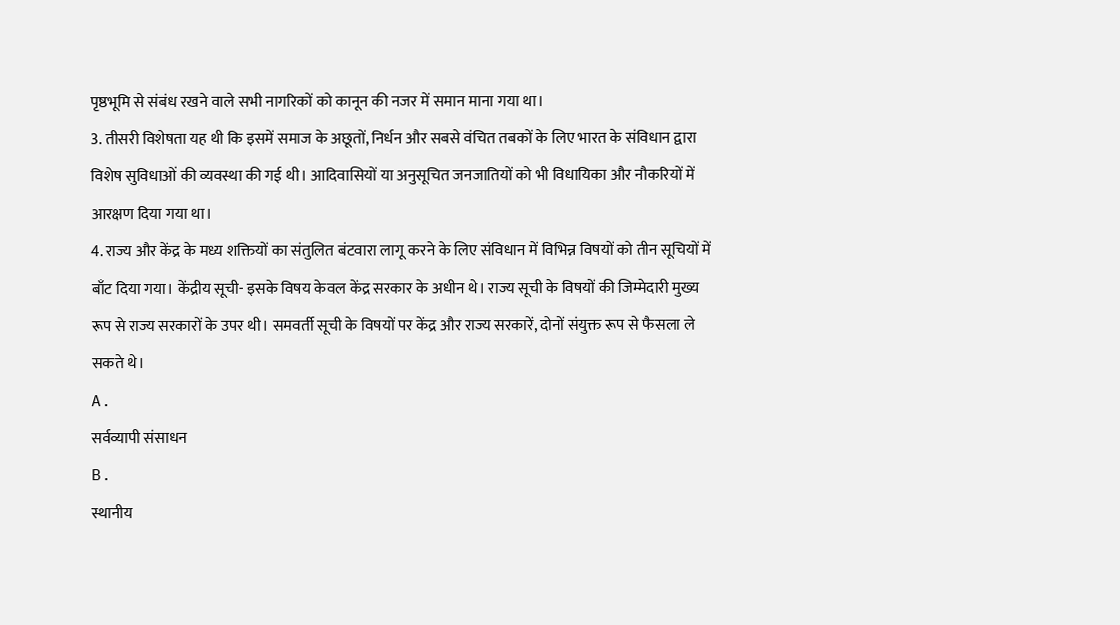पृष्ठभूमि से संबंध रखने वाले सभी नागरिकों को कानून की नजर में समान माना गया था।
3. तीसरी विशेषता यह थी कि इसमें समाज के अछूतों, निर्धन और सबसे वंचित तबकों के लिए भारत के संविधान द्वारा विशेष सुविधाओं की व्यवस्था की गई थी। आदिवासियों या अनुसूचित जनजातियों को भी विधायिका और नौकरियों में आरक्षण दिया गया था।
4. राज्य और केंद्र के मध्य शक्तियों का संतुलित बंटवारा लागू करने के लिए संविधान में विभिन्न विषयों को तीन सूचियों में बाँट दिया गया। केंद्रीय सूची- इसके विषय केवल केंद्र सरकार के अधीन थे। राज्य सूची के विषयों की जिम्मेदारी मुख्य रूप से राज्य सरकारों के उपर थी। समवर्ती सूची के विषयों पर केंद्र और राज्य सरकारें, दोनों संयुक्त रूप से फैसला ले सकते थे।
A.
सर्वव्यापी संसाधन
B.
स्थानीय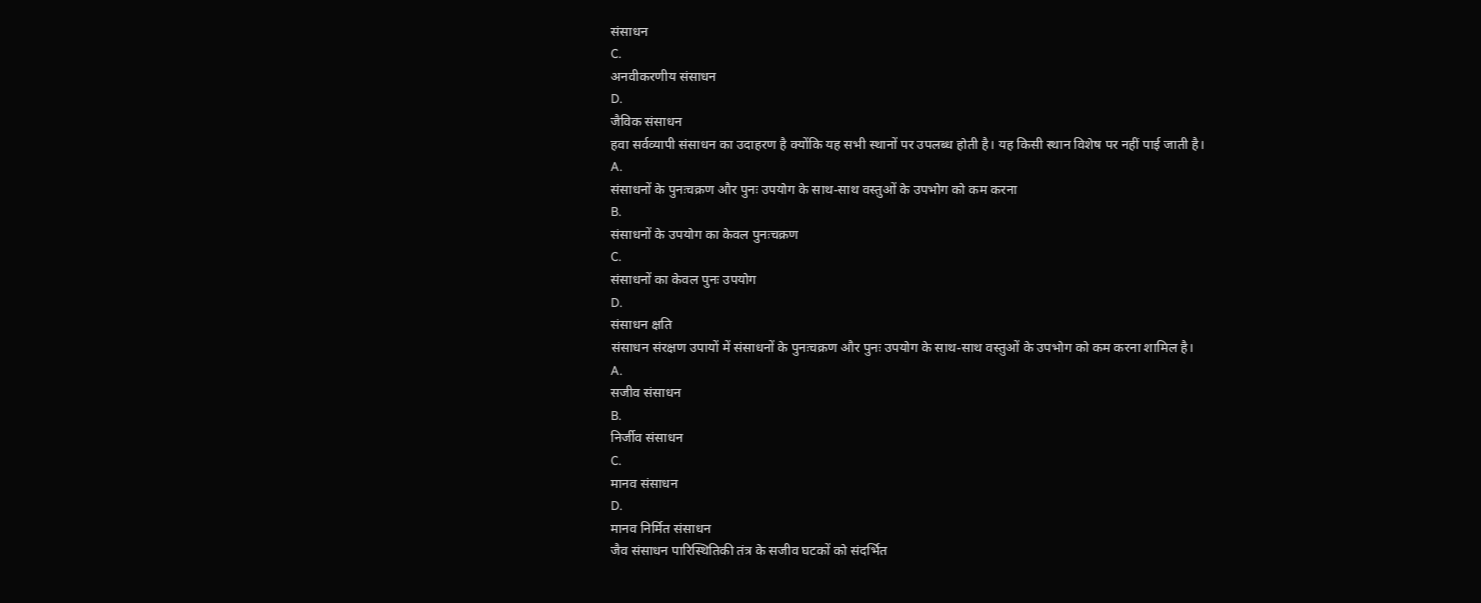संसाधन
C.
अनवीकरणीय संसाधन
D.
जैविक संसाधन
हवा सर्वव्यापी संसाधन का उदाहरण है क्योंकि यह सभी स्थानों पर उपलब्ध होती है। यह किसी स्थान विशेष पर नहीं पाई जाती है।
A.
संसाधनों के पुनःचक्रण और पुनः उपयोग के साथ-साथ वस्तुओं के उपभोग को कम करना
B.
संसाधनों के उपयोग का केवल पुनःचक्रण
C.
संसाधनों का केवल पुनः उपयोग
D.
संसाधन क्षति
संसाधन संरक्षण उपायों में संसाधनों के पुनःचक्रण और पुनः उपयोग के साथ-साथ वस्तुओं के उपभोग को कम करना शामिल है।
A.
सजीव संसाधन
B.
निर्जीव संसाधन
C.
मानव संसाधन
D.
मानव निर्मित संसाधन
जैव संसाधन पारिस्थितिकी तंत्र के सजीव घटकों को संदर्भित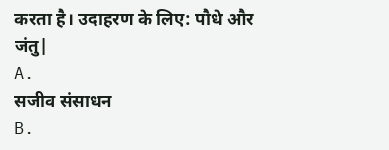करता है। उदाहरण के लिए: पौधे और जंतु|
A.
सजीव संसाधन
B.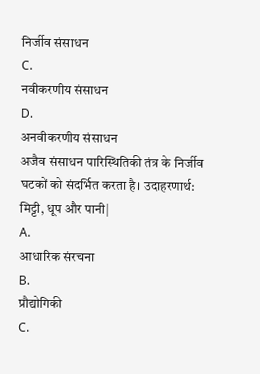निर्जीव संसाधन
C.
नवीकरणीय संसाधन
D.
अनवीकरणीय संसाधन
अजैव संसाधन पारिस्थितिकी तंत्र के निर्जीव घटकों को संदर्भित करता है। उदाहरणार्थ: मिट्टी, धूप और पानी|
A.
आधारिक संरचना
B.
प्रौद्योगिकी
C.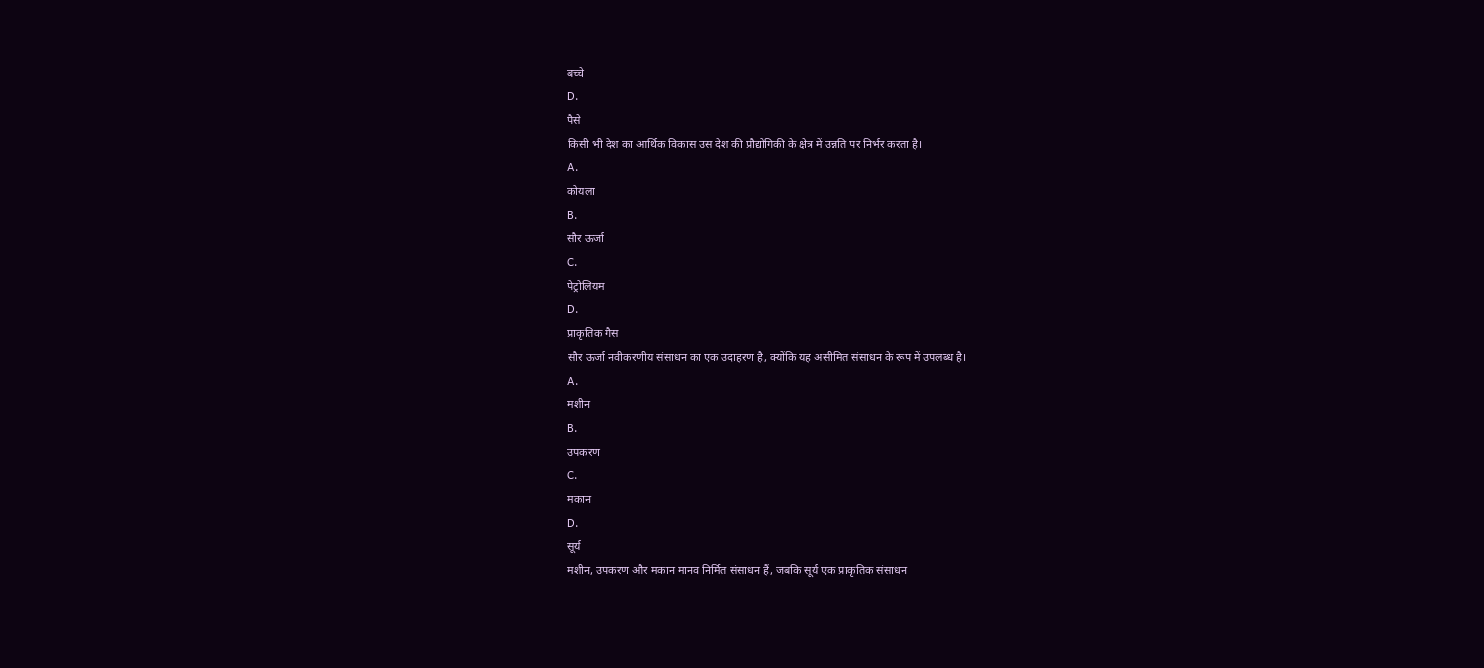बच्चे
D.
पैसे
किसी भी देश का आर्थिक विकास उस देश की प्रौद्योगिकी के क्षेत्र में उन्नति पर निर्भर करता है।
A.
कोयला
B.
सौर ऊर्जा
C.
पेट्रोलियम
D.
प्राकृतिक गैस
सौर ऊर्जा नवीकरणीय संसाधन का एक उदाहरण है, क्योंकि यह असीमित संसाधन के रूप में उपलब्ध है।
A.
मशीन
B.
उपकरण
C.
मकान
D.
सूर्य
मशीन, उपकरण और मकान मानव निर्मित संसाधन हैं, जबकि सूर्य एक प्राकृतिक संसाधन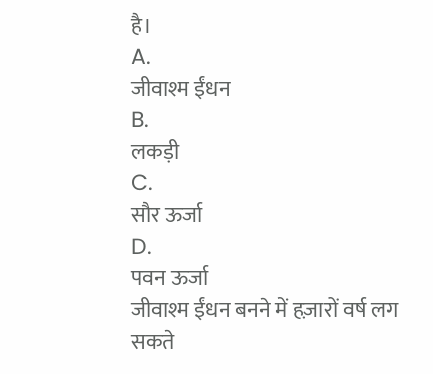है।
A.
जीवाश्म ईंधन
B.
लकड़ी
C.
सौर ऊर्जा
D.
पवन ऊर्जा
जीवाश्म ईंधन बनने में हज़ारों वर्ष लग सकते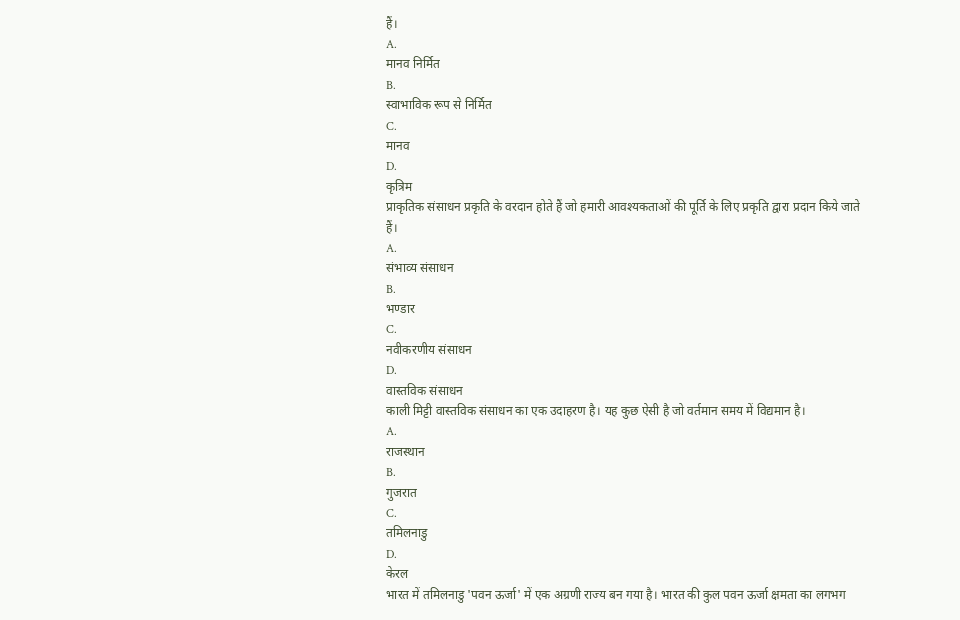हैं।
A.
मानव निर्मित
B.
स्वाभाविक रूप से निर्मित
C.
मानव
D.
कृत्रिम
प्राकृतिक संसाधन प्रकृति के वरदान होते हैं जो हमारी आवश्यकताओं की पूर्ति के लिए प्रकृति द्वारा प्रदान किये जाते हैं।
A.
संभाव्य संसाधन
B.
भण्डार
C.
नवीकरणीय संसाधन
D.
वास्तविक संसाधन
काली मिट्टी वास्तविक संसाधन का एक उदाहरण है। यह कुछ ऐसी है जो वर्तमान समय में विद्यमान है।
A.
राजस्थान
B.
गुजरात
C.
तमिलनाडु
D.
केरल
भारत में तमिलनाडु 'पवन ऊर्जा' में एक अग्रणी राज्य बन गया है। भारत की कुल पवन ऊर्जा क्षमता का लगभग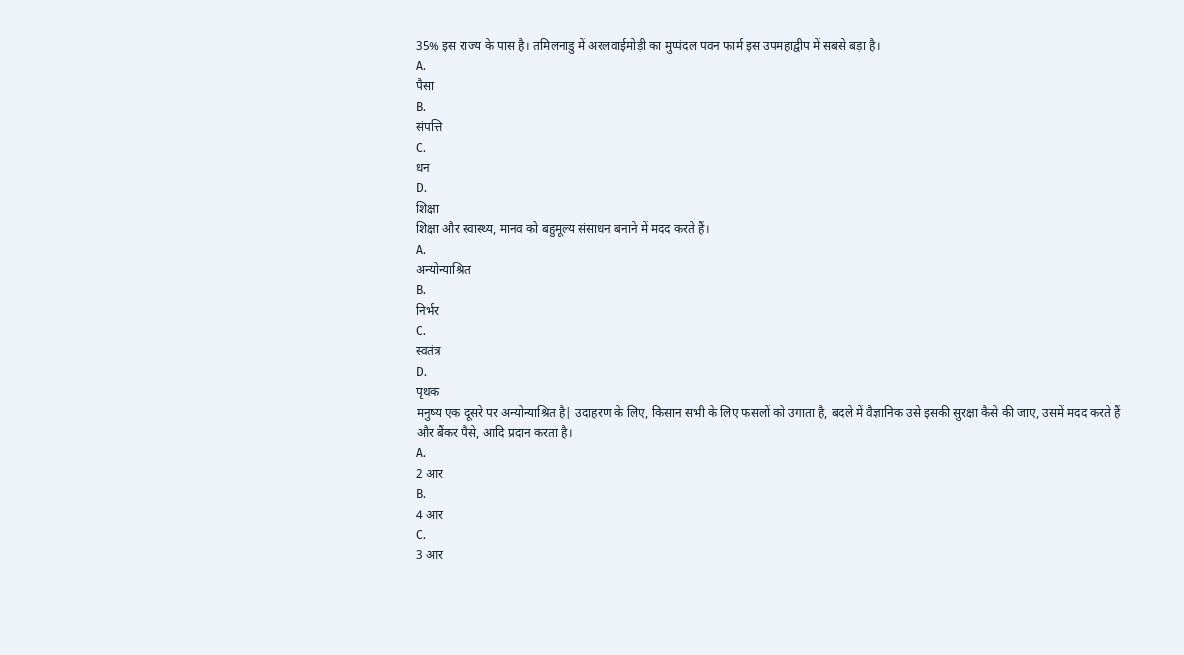35% इस राज्य के पास है। तमिलनाडु में अरलवाईमोड़ी का मुप्पंदल पवन फार्म इस उपमहाद्वीप में सबसे बड़ा है।
A.
पैसा
B.
संपत्ति
C.
धन
D.
शिक्षा
शिक्षा और स्वास्थ्य, मानव को बहुमूल्य संसाधन बनाने में मदद करते हैं।
A.
अन्योन्याश्रित
B.
निर्भर
C.
स्वतंत्र
D.
पृथक
मनुष्य एक दूसरे पर अन्योन्याश्रित है| उदाहरण के लिए, किसान सभी के लिए फसलों को उगाता है, बदले में वैज्ञानिक उसे इसकी सुरक्षा कैसे की जाए, उसमें मदद करते हैं और बैंकर पैसे, आदि प्रदान करता है।
A.
2 आर
B.
4 आर
C.
3 आर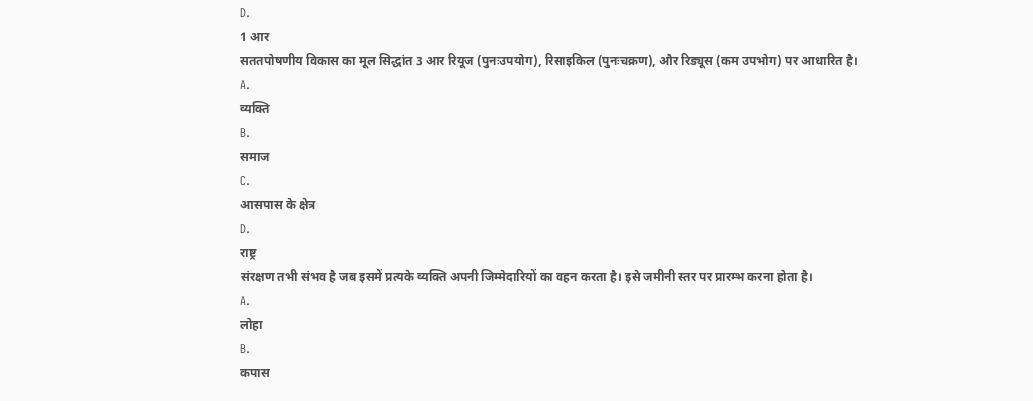D.
1 आर
सततपोषणीय विकास का मूल सिद्धांत 3 आर रियूज (पुनःउपयोग), रिसाइकिल (पुनःचक्रण), और रिड्यूस (कम उपभोग) पर आधारित है।
A.
व्यक्ति
B.
समाज
C.
आसपास के क्षेत्र
D.
राष्ट्र
संरक्षण तभी संभव है जब इसमें प्रत्यके व्यक्ति अपनी जिम्मेदारियों का वहन करता है। इसे जमीनी स्तर पर प्रारम्भ करना होता है।
A.
लोहा
B.
कपास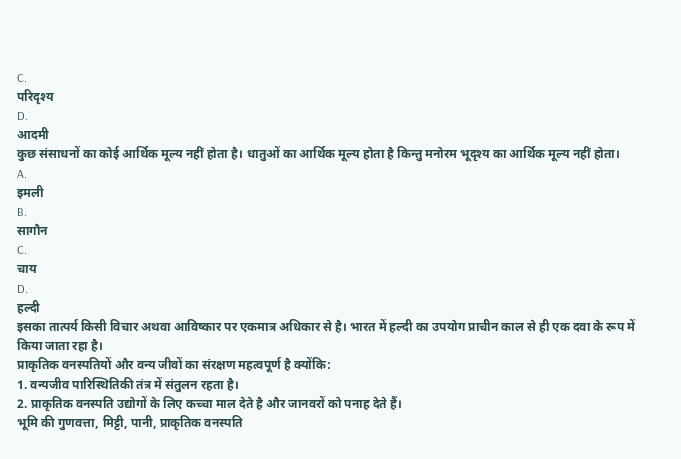C.
परिदृश्य
D.
आदमी
कुछ संसाधनों का कोई आर्थिक मूल्य नहीं होता है। धातुओं का आर्थिक मूल्य होता है किन्तु मनोरम भूदृश्य का आर्थिक मूल्य नहीं होता।
A.
इमली
B.
सागौन
C.
चाय
D.
हल्दी
इसका तात्पर्य किसी विचार अथवा आविष्कार पर एकमात्र अधिकार से है। भारत में हल्दी का उपयोग प्राचीन काल से ही एक दवा के रूप में किया जाता रहा है।
प्राकृतिक वनस्पतियों और वन्य जीवों का संरक्षण महत्वपूर्ण है क्योंकि:
1. वन्यजीव पारिस्थितिकी तंत्र में संतुलन रहता है।
2. प्राकृतिक वनस्पति उद्योगों के लिए कच्चा माल देते है और जानवरों को पनाह देते हैं।
भूमि की गुणवत्ता, मिट्टी, पानी, प्राकृतिक वनस्पति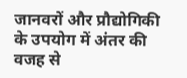जानवरों और प्रौद्योगिकी के उपयोग में अंतर की वजह से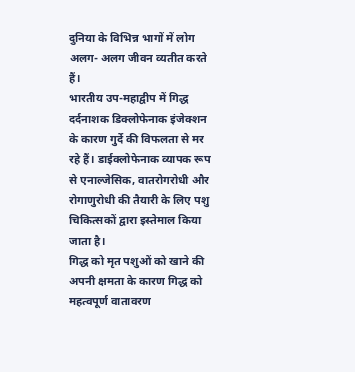दुनिया के विभिन्न भागों में लोग अलग- अलग जीवन व्यतीत करते हैं।
भारतीय उप-महाद्वीप में गिद्ध दर्दनाशक डिक्लोफेनाक इंजेक्शन के कारण गुर्दे की विफलता से मर रहे हैं। डाईक्लोफेनाक व्यापक रूप से एनाल्जेसिक, वातरोगरोधी और रोगाणुरोधी की तैयारी के लिए पशु चिकित्सकों द्वारा इस्तेमाल किया जाता है।
गिद्ध को मृत पशुओं को खाने की अपनी क्षमता के कारण गिद्ध को महत्वपूर्ण वातावरण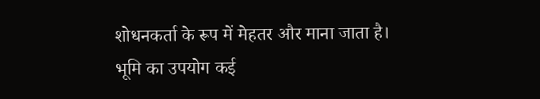शोधनकर्ता के रूप में मेहतर और माना जाता है।
भूमि का उपयोग कई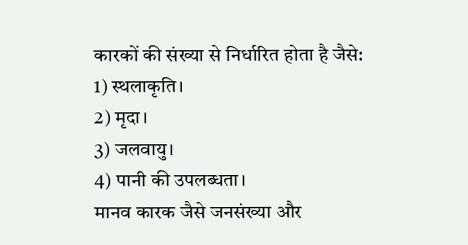कारकों की संख्या से निर्धारित होता है जैसे:
1) स्थलाकृति।
2) मृदा।
3) जलवायु।
4) पानी की उपलब्धता।
मानव कारक जैसे जनसंख्या और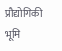प्रौद्योगिकी भूमि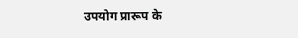उपयोग प्रारूप के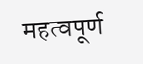महत्वपूर्ण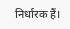निर्धारक हैं।